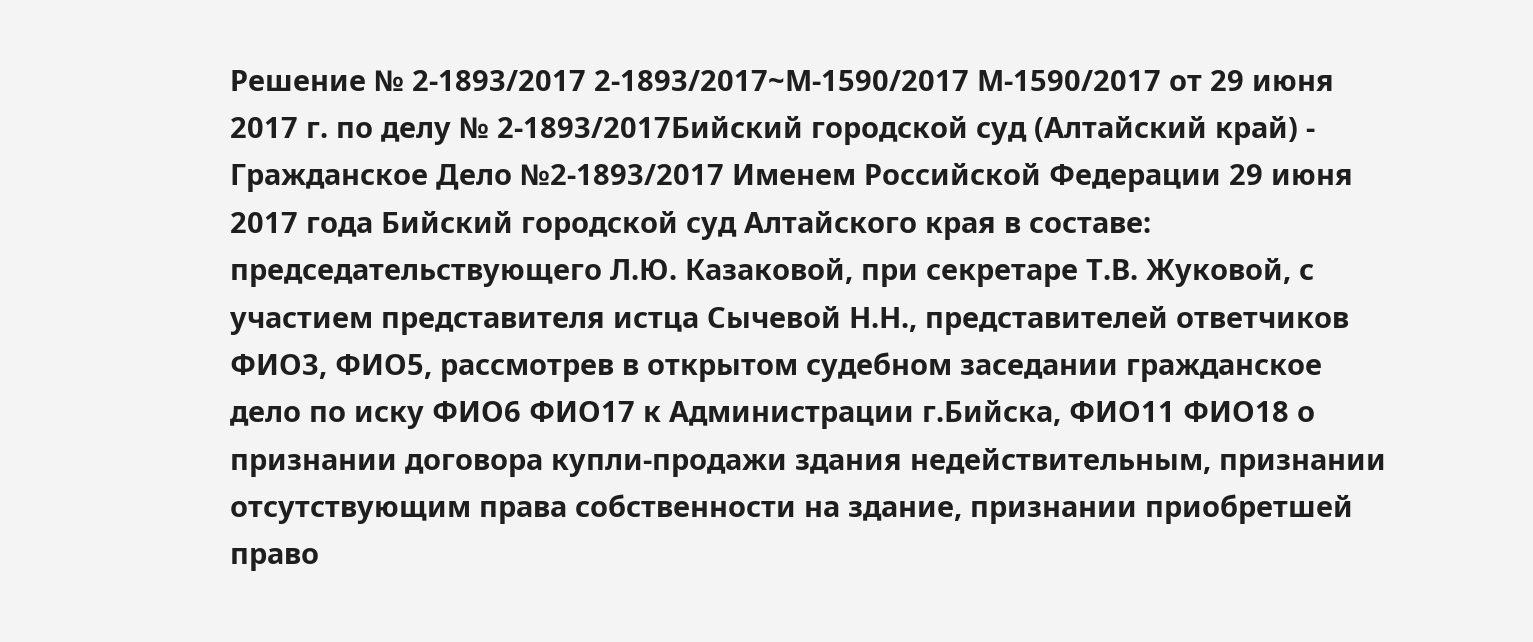Решение № 2-1893/2017 2-1893/2017~М-1590/2017 М-1590/2017 от 29 июня 2017 г. по делу № 2-1893/2017Бийский городской суд (Алтайский край) - Гражданское Дело №2-1893/2017 Именем Российской Федерации 29 июня 2017 года Бийский городской суд Алтайского края в составе: председательствующего Л.Ю. Казаковой, при секретаре Т.В. Жуковой, с участием представителя истца Сычевой Н.Н., представителей ответчиков ФИО3, ФИО5, рассмотрев в открытом судебном заседании гражданское дело по иску ФИО6 ФИО17 к Администрации г.Бийска, ФИО11 ФИО18 о признании договора купли-продажи здания недействительным, признании отсутствующим права собственности на здание, признании приобретшей право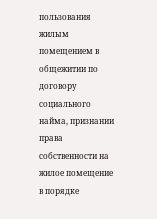пользования жилым помещением в общежитии по договору социального найма, признании права собственности на жилое помещение в порядке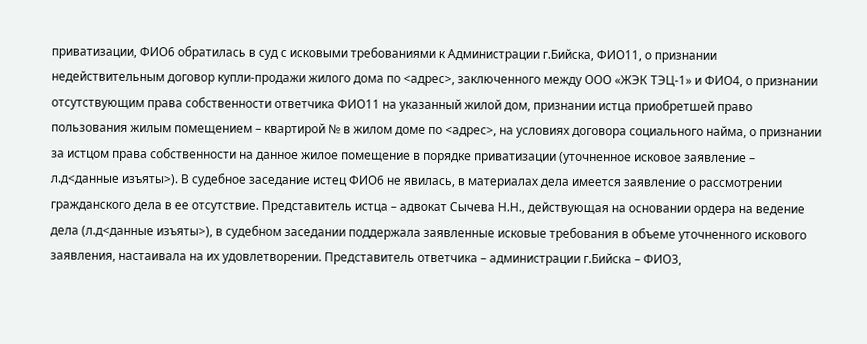приватизации, ФИО6 обратилась в суд с исковыми требованиями к Администрации г.Бийска, ФИО11, о признании недействительным договор купли-продажи жилого дома по <адрес>, заключенного между ООО «ЖЭК ТЭЦ-1» и ФИО4, о признании отсутствующим права собственности ответчика ФИО11 на указанный жилой дом, признании истца приобретшей право пользования жилым помещением – квартирой № в жилом доме по <адрес>, на условиях договора социального найма, о признании за истцом права собственности на данное жилое помещение в порядке приватизации (уточненное исковое заявление – л.д<данные изъяты>). В судебное заседание истец ФИО6 не явилась, в материалах дела имеется заявление о рассмотрении гражданского дела в ее отсутствие. Представитель истца – адвокат Сычева Н.Н., действующая на основании ордера на ведение дела (л.д<данные изъяты>), в судебном заседании поддержала заявленные исковые требования в объеме уточненного искового заявления, настаивала на их удовлетворении. Представитель ответчика – администрации г.Бийска – ФИО3,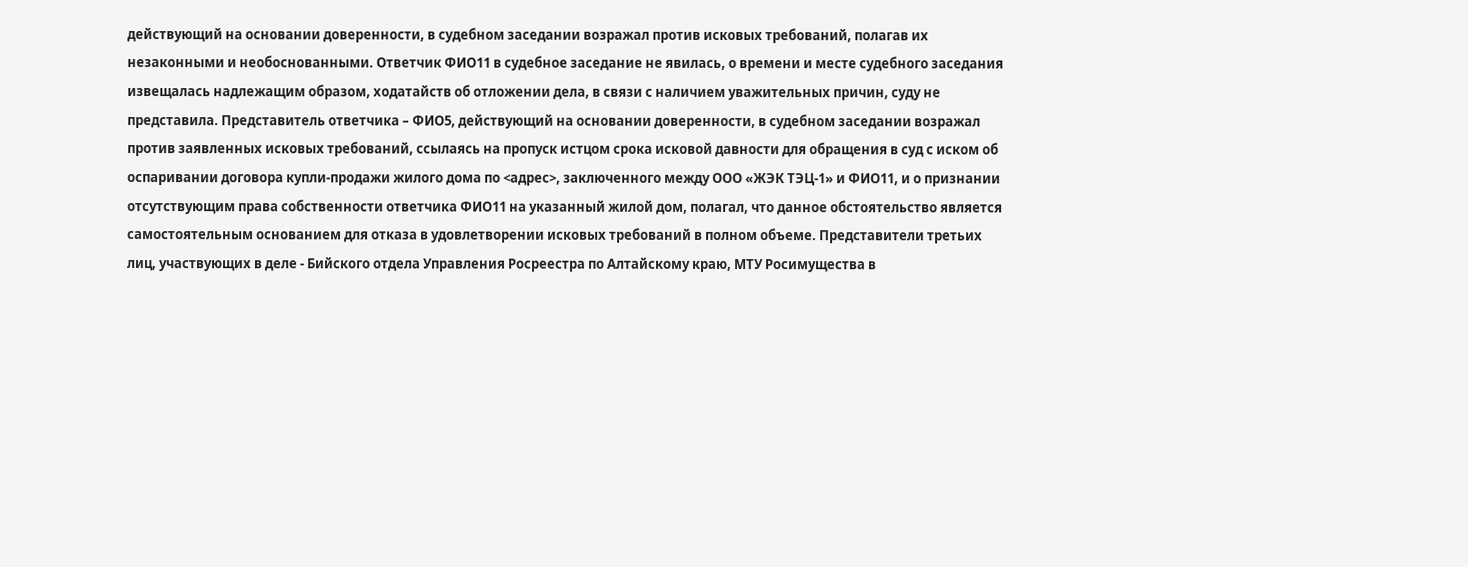действующий на основании доверенности, в судебном заседании возражал против исковых требований, полагав их незаконными и необоснованными. Ответчик ФИО11 в судебное заседание не явилась, о времени и месте судебного заседания извещалась надлежащим образом, ходатайств об отложении дела, в связи с наличием уважительных причин, суду не представила. Представитель ответчика – ФИО5, действующий на основании доверенности, в судебном заседании возражал против заявленных исковых требований, ссылаясь на пропуск истцом срока исковой давности для обращения в суд с иском об оспаривании договора купли-продажи жилого дома по <адрес>, заключенного между ООО «ЖЭК ТЭЦ-1» и ФИО11, и о признании отсутствующим права собственности ответчика ФИО11 на указанный жилой дом, полагал, что данное обстоятельство является самостоятельным основанием для отказа в удовлетворении исковых требований в полном объеме. Представители третьих лиц, участвующих в деле - Бийского отдела Управления Росреестра по Алтайскому краю, МТУ Росимущества в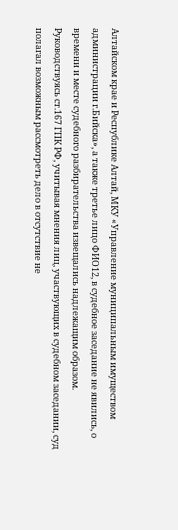Алтайском крае и Республике Алтай, МКУ «Управление муниципальным имуществом администрации г.Бийска», а также третье лицо ФИО12, в судебное заседание не явились, о времени и месте судебного разбирательства извещались надлежащим образом. Руководствуясь ст.167 ГПК РФ, учитывая мнения лиц, участвующих в судебном заседании, суд полагал возможным рассмотреть дело в отсутствие не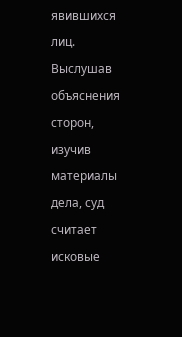явившихся лиц. Выслушав объяснения сторон, изучив материалы дела, суд считает исковые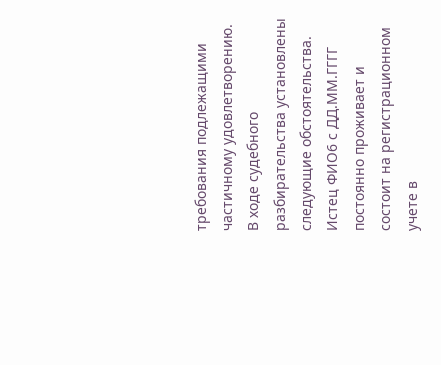требования подлежащими частичному удовлетворению. В ходе судебного разбирательства установлены следующие обстоятельства. Истец ФИО6 с ДД.ММ.ГГГГ постоянно проживает и состоит на регистрационном учете в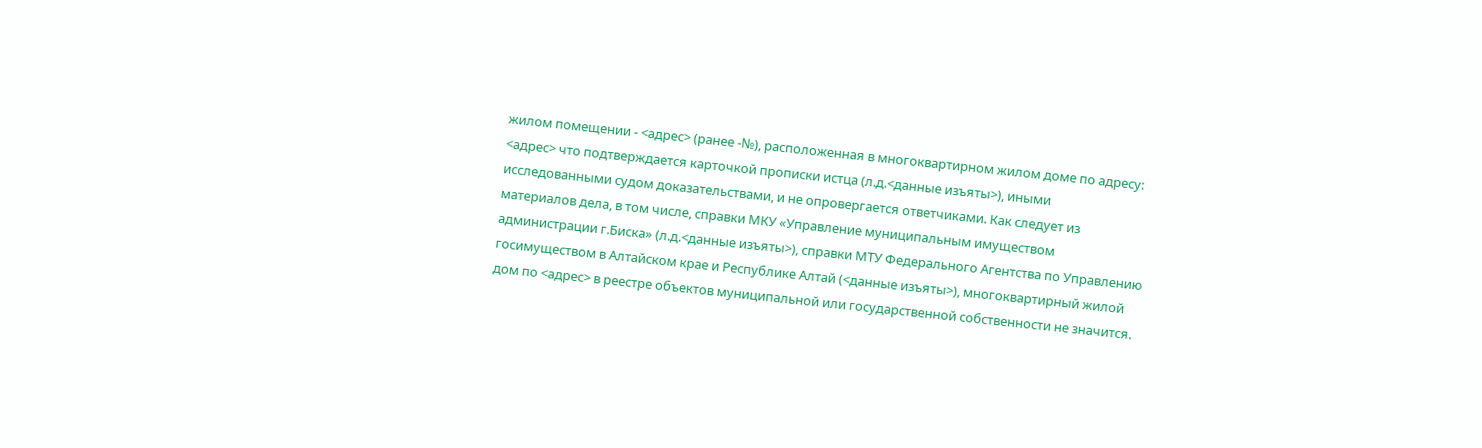жилом помещении - <адрес> (ранее -№), расположенная в многоквартирном жилом доме по адресу: <адрес> что подтверждается карточкой прописки истца (л.д.<данные изъяты>), иными исследованными судом доказательствами, и не опровергается ответчиками. Как следует из материалов дела, в том числе, справки МКУ «Управление муниципальным имуществом администрации г.Биска» (л.д.<данные изъяты>), справки МТУ Федерального Агентства по Управлению госимуществом в Алтайском крае и Республике Алтай (<данные изъяты>), многоквартирный жилой дом по <адрес> в реестре объектов муниципальной или государственной собственности не значится.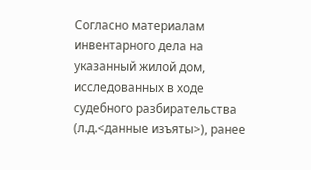Согласно материалам инвентарного дела на указанный жилой дом, исследованных в ходе судебного разбирательства (л.д.<данные изъяты>), ранее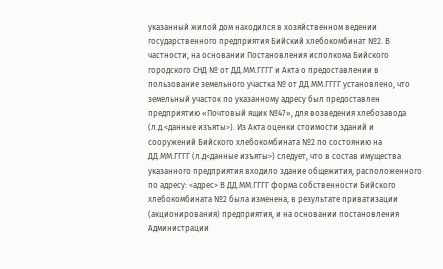указанный жилой дом находился в хозяйственном ведении государственного предприятия Бийский хлебокомбинат №2. В частности, на основании Постановления исполкома Бийского городского СНД № от ДД.ММ.ГГГГ и Акта о предоставлении в пользование земельного участка № от ДД.ММ.ГГГГ установлено, что земельный участок по указанному адресу был предоставлен предприятию «Почтовый ящик №47», для возведения хлебозавода (л.д.<данные изъяты>). Из Акта оценки стоимости зданий и сооружений Бийского хлебокомбината №2 по состоянию на ДД.ММ.ГГГГ (л.д<данные изъяты>) следует, что в состав имущества указанного предприятия входило здание общежития, расположенного по адресу: <адрес> В ДД.ММ.ГГГГ форма собственности Бийского хлебокомбината №2 была изменена, в результате приватизации (акционирования) предприятия, и на основании постановления Администрации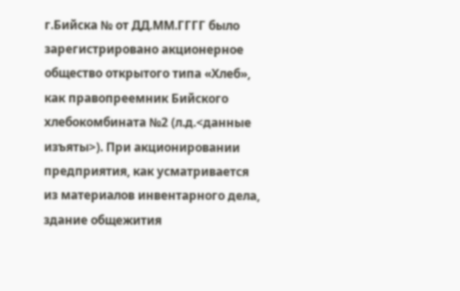г.Бийска № от ДД.ММ.ГГГГ было зарегистрировано акционерное общество открытого типа «Хлеб», как правопреемник Бийского хлебокомбината №2 (л.д.<данные изъяты>). При акционировании предприятия, как усматривается из материалов инвентарного дела, здание общежития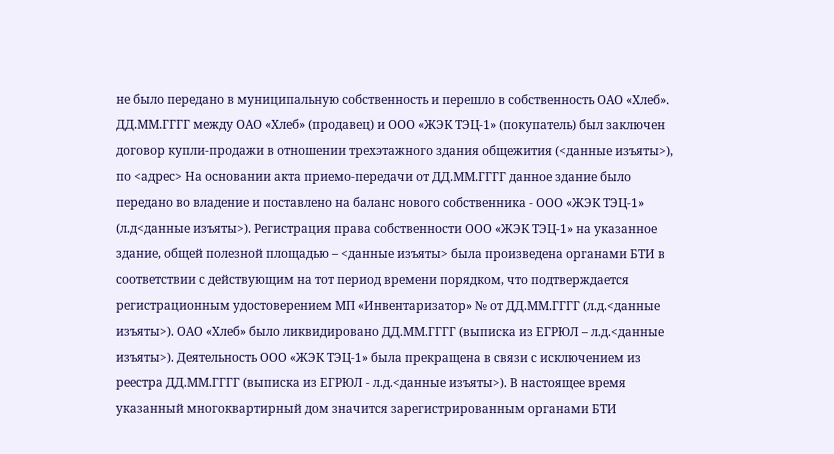не было передано в муниципальную собственность и перешло в собственность ОАО «Хлеб». ДД.ММ.ГГГГ между ОАО «Хлеб» (продавец) и ООО «ЖЭК ТЭЦ-1» (покупатель) был заключен договор купли-продажи в отношении трехэтажного здания общежития (<данные изъяты>), по <адрес> На основании акта приемо-передачи от ДД.ММ.ГГГГ данное здание было передано во владение и поставлено на баланс нового собственника - ООО «ЖЭК ТЭЦ-1» (л.д<данные изъяты>). Регистрация права собственности ООО «ЖЭК ТЭЦ-1» на указанное здание, общей полезной площадью – <данные изъяты> была произведена органами БТИ в соответствии с действующим на тот период времени порядком, что подтверждается регистрационным удостоверением МП «Инвентаризатор» № от ДД.ММ.ГГГГ (л.д.<данные изъяты>). ОАО «Хлеб» было ликвидировано ДД.ММ.ГГГГ (выписка из ЕГРЮЛ – л.д.<данные изъяты>). Деятельность ООО «ЖЭК ТЭЦ-1» была прекращена в связи с исключением из реестра ДД.ММ.ГГГГ (выписка из ЕГРЮЛ - л.д.<данные изъяты>). В настоящее время указанный многоквартирный дом значится зарегистрированным органами БТИ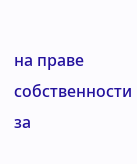на праве собственности за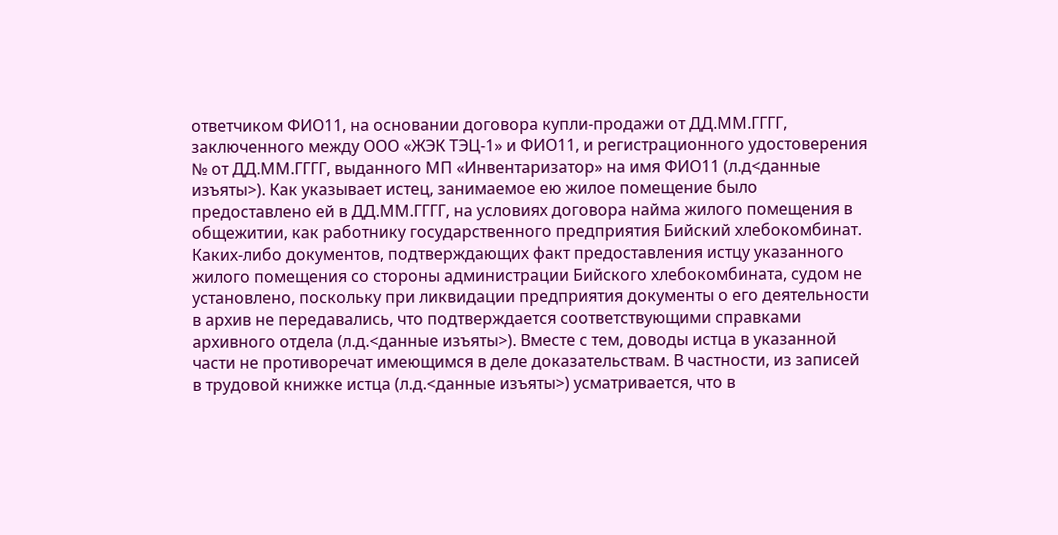ответчиком ФИО11, на основании договора купли-продажи от ДД.ММ.ГГГГ, заключенного между ООО «ЖЭК ТЭЦ-1» и ФИО11, и регистрационного удостоверения № от ДД.ММ.ГГГГ, выданного МП «Инвентаризатор» на имя ФИО11 (л.д<данные изъяты>). Как указывает истец, занимаемое ею жилое помещение было предоставлено ей в ДД.ММ.ГГГГ, на условиях договора найма жилого помещения в общежитии, как работнику государственного предприятия Бийский хлебокомбинат. Каких-либо документов, подтверждающих факт предоставления истцу указанного жилого помещения со стороны администрации Бийского хлебокомбината, судом не установлено, поскольку при ликвидации предприятия документы о его деятельности в архив не передавались, что подтверждается соответствующими справками архивного отдела (л.д.<данные изъяты>). Вместе с тем, доводы истца в указанной части не противоречат имеющимся в деле доказательствам. В частности, из записей в трудовой книжке истца (л.д.<данные изъяты>) усматривается, что в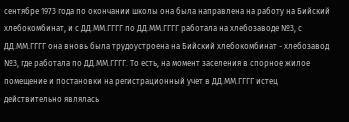сентябре 1973 года по окончании школы она была направлена на работу на Бийский хлебокомбинат, и с ДД.ММ.ГГГГ по ДД.ММ.ГГГГ работала на хлебозаводе №3, с ДД.ММ.ГГГГ она вновь была трудоустроена на Бийский хлебокомбинат - хлебозавод №3, где работала по ДД.ММ.ГГГГ. То есть, на момент заселения в спорное жилое помещение и постановки на регистрационный учет в ДД.ММ.ГГГГ истец действительно являлась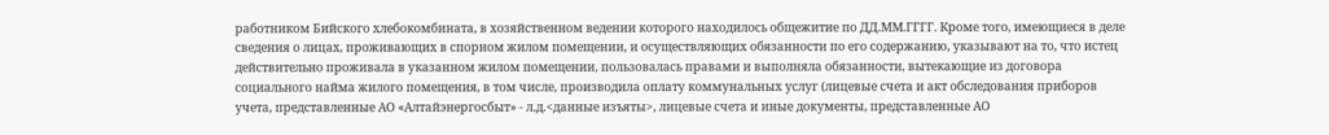работником Бийского хлебокомбината, в хозяйственном ведении которого находилось общежитие по ДД.ММ.ГГГГ. Кроме того, имеющиеся в деле сведения о лицах, проживающих в спорном жилом помещении, и осуществляющих обязанности по его содержанию, указывают на то, что истец действительно проживала в указанном жилом помещении, пользовалась правами и выполняла обязанности, вытекающие из договора социального найма жилого помещения, в том числе, производила оплату коммунальных услуг (лицевые счета и акт обследования приборов учета, представленные АО «Алтайэнергосбыт» - л.д.<данные изъяты>, лицевые счета и иные документы, представленные АО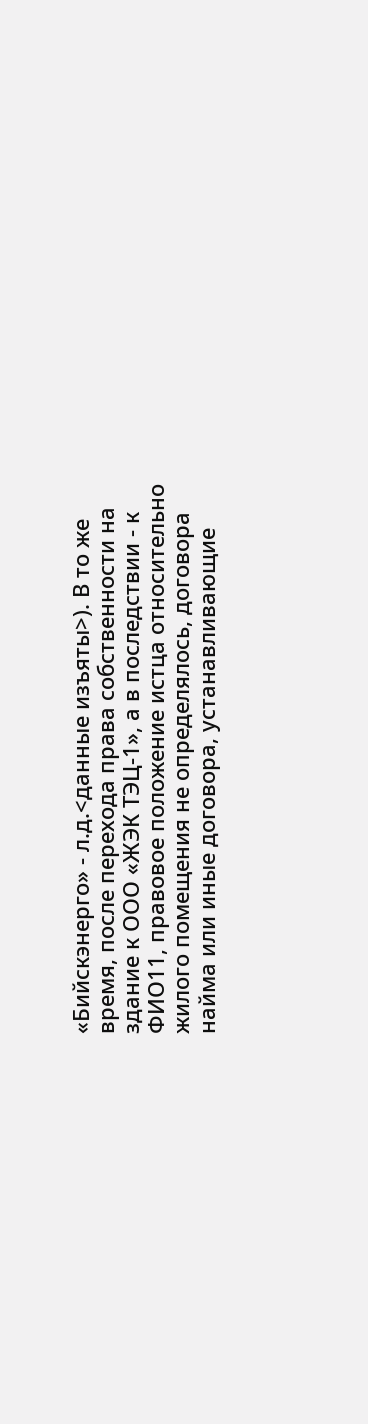«Бийскэнерго» - л.д.<данные изъяты>). В то же время, после перехода права собственности на здание к ООО «ЖЭК ТЭЦ-1», а в последствии - к ФИО11, правовое положение истца относительно жилого помещения не определялось, договора найма или иные договора, устанавливающие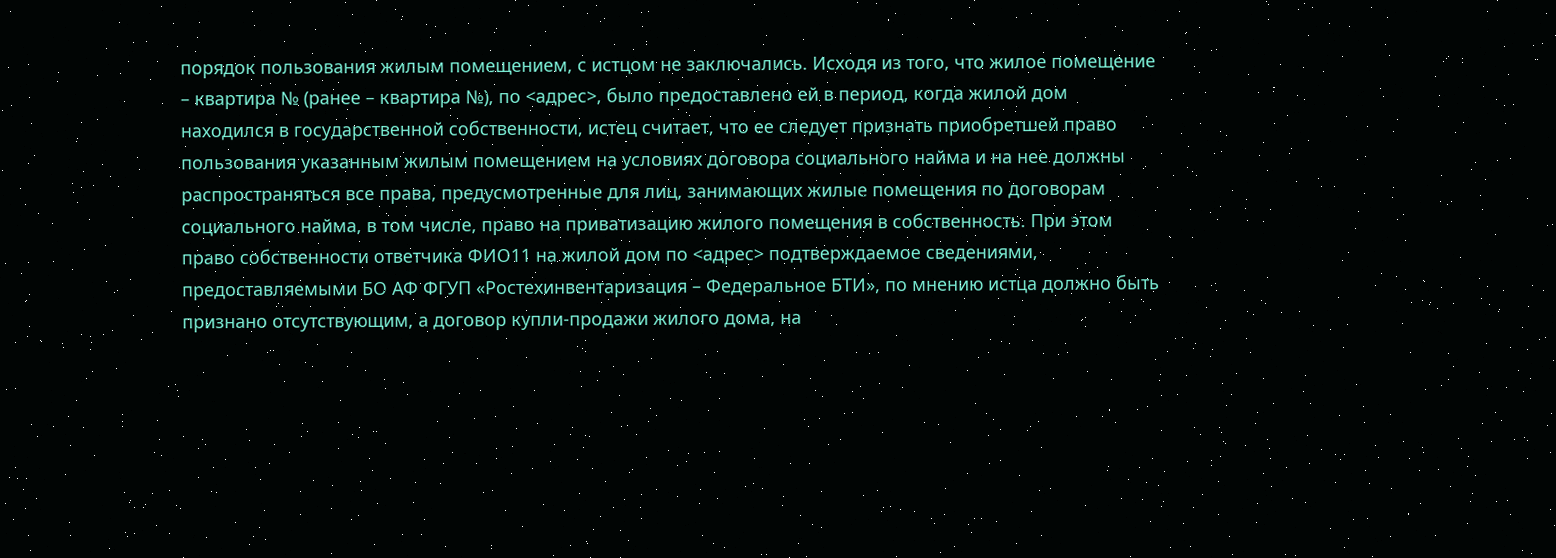порядок пользования жилым помещением, с истцом не заключались. Исходя из того, что жилое помещение – квартира № (ранее – квартира №), по <адрес>, было предоставлено ей в период, когда жилой дом находился в государственной собственности, истец считает, что ее следует признать приобретшей право пользования указанным жилым помещением на условиях договора социального найма и на нее должны распространяться все права, предусмотренные для лиц, занимающих жилые помещения по договорам социального найма, в том числе, право на приватизацию жилого помещения в собственность. При этом право собственности ответчика ФИО11 на жилой дом по <адрес> подтверждаемое сведениями, предоставляемыми БО АФ ФГУП «Ростехинвентаризация – Федеральное БТИ», по мнению истца должно быть признано отсутствующим, а договор купли-продажи жилого дома, на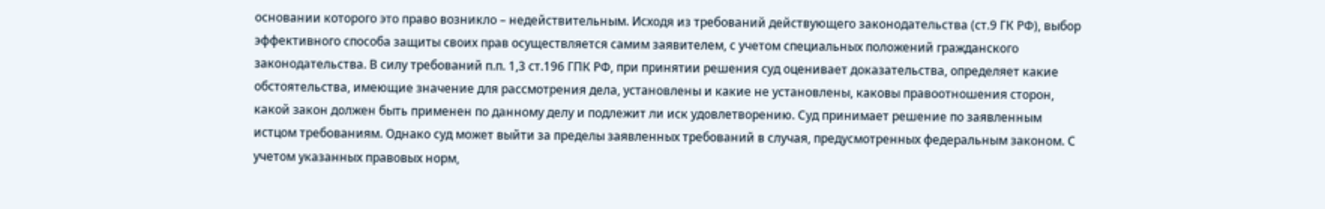основании которого это право возникло – недействительным. Исходя из требований действующего законодательства (ст.9 ГК РФ), выбор эффективного способа защиты своих прав осуществляется самим заявителем, с учетом специальных положений гражданского законодательства. В силу требований п.п. 1,3 ст.196 ГПК РФ, при принятии решения суд оценивает доказательства, определяет какие обстоятельства, имеющие значение для рассмотрения дела, установлены и какие не установлены, каковы правоотношения сторон, какой закон должен быть применен по данному делу и подлежит ли иск удовлетворению. Суд принимает решение по заявленным истцом требованиям. Однако суд может выйти за пределы заявленных требований в случая, предусмотренных федеральным законом. С учетом указанных правовых норм,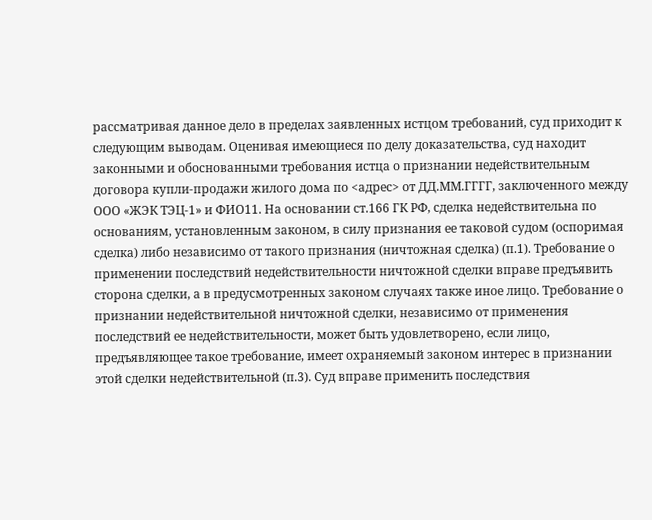рассматривая данное дело в пределах заявленных истцом требований, суд приходит к следующим выводам. Оценивая имеющиеся по делу доказательства, суд находит законными и обоснованными требования истца о признании недействительным договора купли-продажи жилого дома по <адрес> от ДД.ММ.ГГГГ, заключенного между ООО «ЖЭК ТЭЦ-1» и ФИО11. На основании ст.166 ГК РФ, сделка недействительна по основаниям, установленным законом, в силу признания ее таковой судом (оспоримая сделка) либо независимо от такого признания (ничтожная сделка) (п.1). Требование о применении последствий недействительности ничтожной сделки вправе предъявить сторона сделки, а в предусмотренных законом случаях также иное лицо. Требование о признании недействительной ничтожной сделки, независимо от применения последствий ее недействительности, может быть удовлетворено, если лицо, предъявляющее такое требование, имеет охраняемый законом интерес в признании этой сделки недействительной (п.3). Суд вправе применить последствия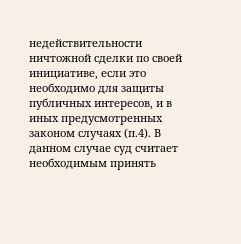недействительности ничтожной сделки по своей инициативе, если это необходимо для защиты публичных интересов, и в иных предусмотренных законом случаях (п.4). В данном случае суд считает необходимым принять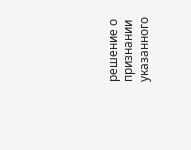решение о признании указанного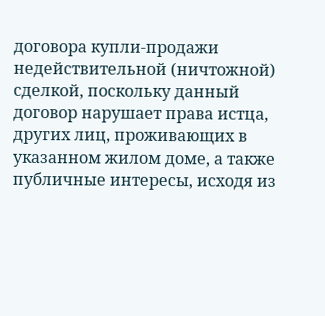договора купли-продажи недействительной (ничтожной) сделкой, поскольку данный договор нарушает права истца, других лиц, проживающих в указанном жилом доме, а также публичные интересы, исходя из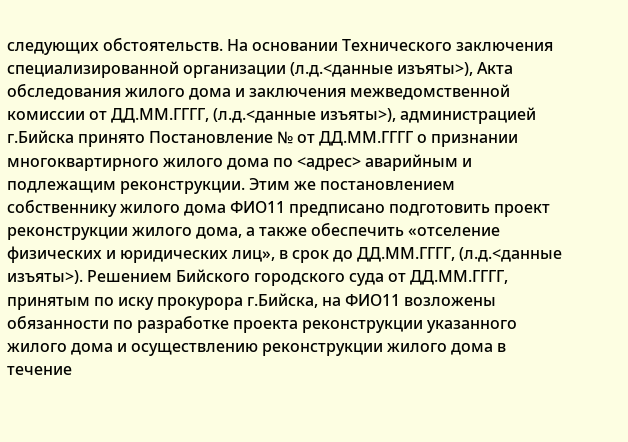следующих обстоятельств. На основании Технического заключения специализированной организации (л.д.<данные изъяты>), Акта обследования жилого дома и заключения межведомственной комиссии от ДД.ММ.ГГГГ, (л.д.<данные изъяты>), администрацией г.Бийска принято Постановление № от ДД.ММ.ГГГГ о признании многоквартирного жилого дома по <адрес> аварийным и подлежащим реконструкции. Этим же постановлением собственнику жилого дома ФИО11 предписано подготовить проект реконструкции жилого дома, а также обеспечить «отселение физических и юридических лиц», в срок до ДД.ММ.ГГГГ, (л.д.<данные изъяты>). Решением Бийского городского суда от ДД.ММ.ГГГГ, принятым по иску прокурора г.Бийска, на ФИО11 возложены обязанности по разработке проекта реконструкции указанного жилого дома и осуществлению реконструкции жилого дома в течение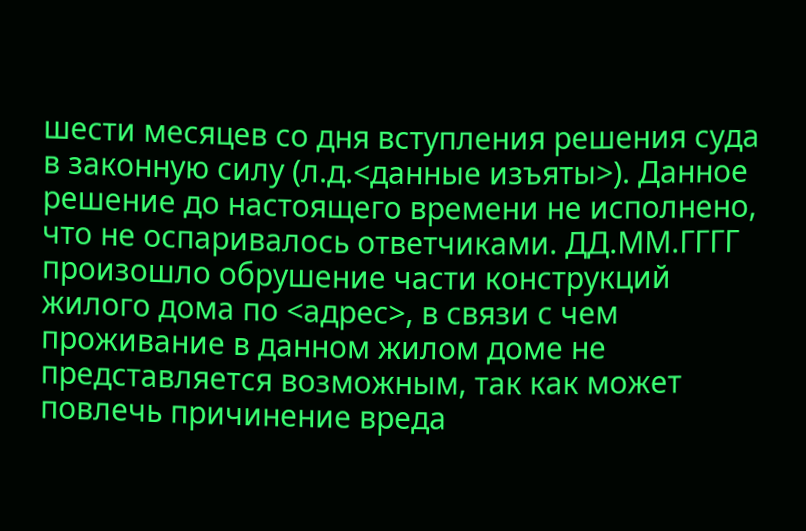шести месяцев со дня вступления решения суда в законную силу (л.д.<данные изъяты>). Данное решение до настоящего времени не исполнено, что не оспаривалось ответчиками. ДД.ММ.ГГГГ произошло обрушение части конструкций жилого дома по <адрес>, в связи с чем проживание в данном жилом доме не представляется возможным, так как может повлечь причинение вреда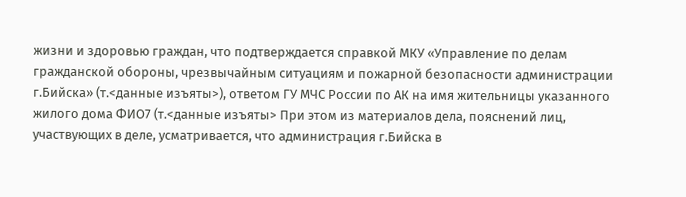жизни и здоровью граждан, что подтверждается справкой МКУ «Управление по делам гражданской обороны, чрезвычайным ситуациям и пожарной безопасности администрации г.Бийска» (т.<данные изъяты>), ответом ГУ МЧС России по АК на имя жительницы указанного жилого дома ФИО7 (т.<данные изъяты> При этом из материалов дела, пояснений лиц, участвующих в деле, усматривается, что администрация г.Бийска в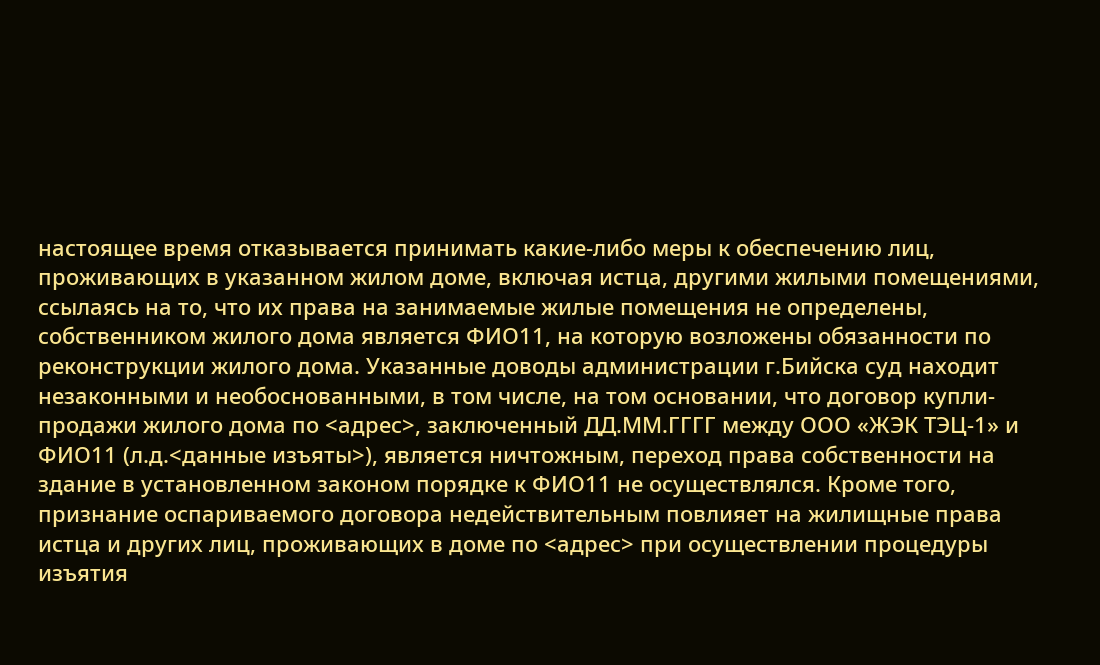настоящее время отказывается принимать какие-либо меры к обеспечению лиц, проживающих в указанном жилом доме, включая истца, другими жилыми помещениями, ссылаясь на то, что их права на занимаемые жилые помещения не определены, собственником жилого дома является ФИО11, на которую возложены обязанности по реконструкции жилого дома. Указанные доводы администрации г.Бийска суд находит незаконными и необоснованными, в том числе, на том основании, что договор купли-продажи жилого дома по <адрес>, заключенный ДД.ММ.ГГГГ между ООО «ЖЭК ТЭЦ-1» и ФИО11 (л.д.<данные изъяты>), является ничтожным, переход права собственности на здание в установленном законом порядке к ФИО11 не осуществлялся. Кроме того, признание оспариваемого договора недействительным повлияет на жилищные права истца и других лиц, проживающих в доме по <адрес> при осуществлении процедуры изъятия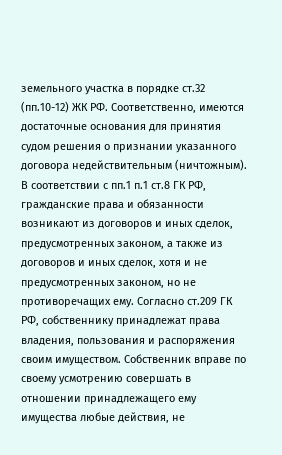земельного участка в порядке ст.32 (пп.10-12) ЖК РФ. Соответственно, имеются достаточные основания для принятия судом решения о признании указанного договора недействительным (ничтожным). В соответствии с пп.1 п.1 ст.8 ГК РФ, гражданские права и обязанности возникают из договоров и иных сделок, предусмотренных законом, а также из договоров и иных сделок, хотя и не предусмотренных законом, но не противоречащих ему. Согласно ст.209 ГК РФ, собственнику принадлежат права владения, пользования и распоряжения своим имуществом. Собственник вправе по своему усмотрению совершать в отношении принадлежащего ему имущества любые действия, не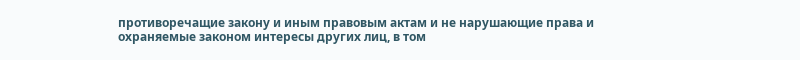противоречащие закону и иным правовым актам и не нарушающие права и охраняемые законом интересы других лиц, в том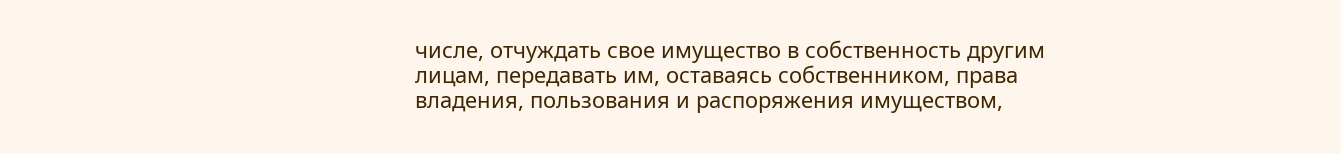числе, отчуждать свое имущество в собственность другим лицам, передавать им, оставаясь собственником, права владения, пользования и распоряжения имуществом,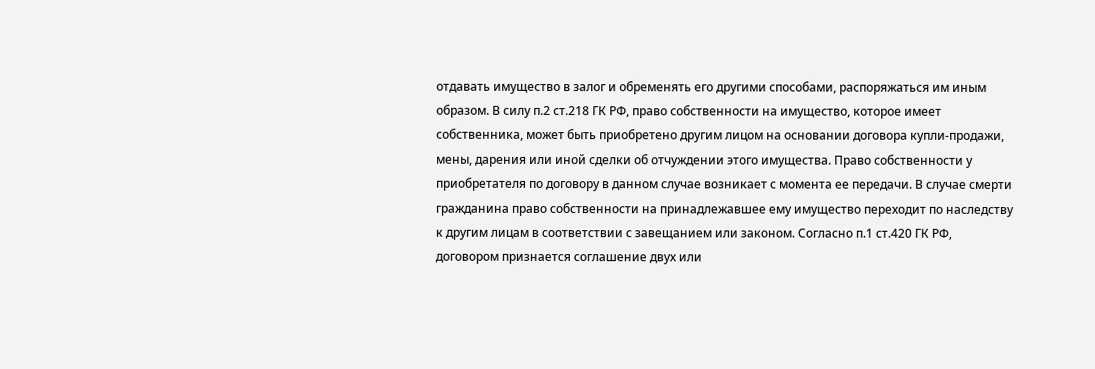отдавать имущество в залог и обременять его другими способами, распоряжаться им иным образом. В силу п.2 ст.218 ГК РФ, право собственности на имущество, которое имеет собственника, может быть приобретено другим лицом на основании договора купли-продажи, мены, дарения или иной сделки об отчуждении этого имущества. Право собственности у приобретателя по договору в данном случае возникает с момента ее передачи. В случае смерти гражданина право собственности на принадлежавшее ему имущество переходит по наследству к другим лицам в соответствии с завещанием или законом. Согласно п.1 ст.420 ГК РФ, договором признается соглашение двух или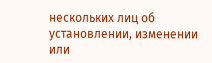нескольких лиц об установлении, изменении или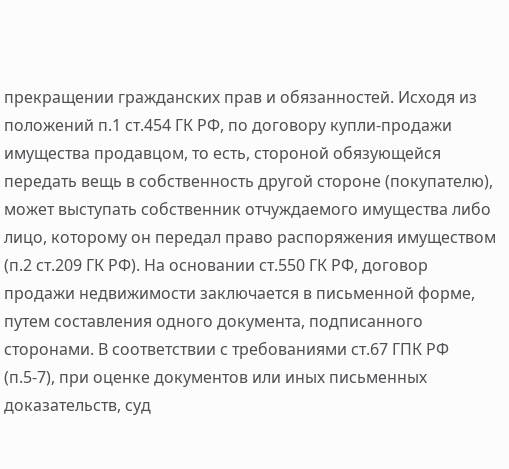прекращении гражданских прав и обязанностей. Исходя из положений п.1 ст.454 ГК РФ, по договору купли-продажи имущества продавцом, то есть, стороной обязующейся передать вещь в собственность другой стороне (покупателю), может выступать собственник отчуждаемого имущества либо лицо, которому он передал право распоряжения имуществом (п.2 ст.209 ГК РФ). На основании ст.550 ГК РФ, договор продажи недвижимости заключается в письменной форме, путем составления одного документа, подписанного сторонами. В соответствии с требованиями ст.67 ГПК РФ (п.5-7), при оценке документов или иных письменных доказательств, суд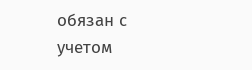обязан с учетом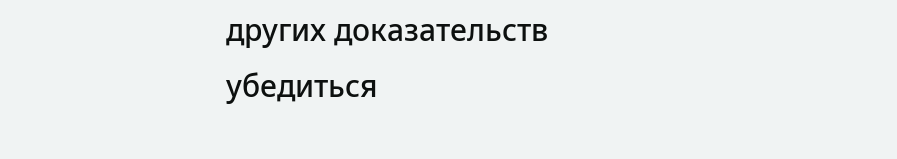других доказательств убедиться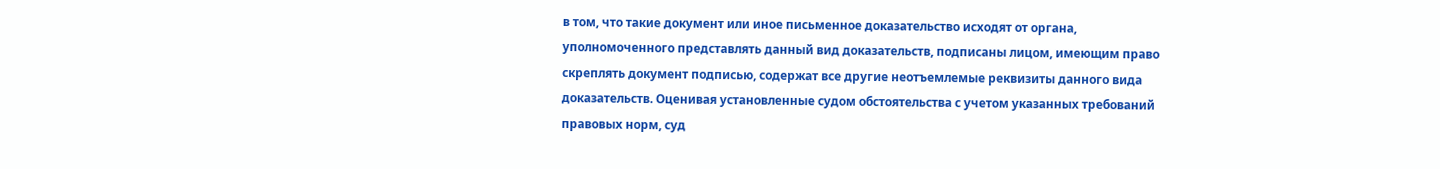в том, что такие документ или иное письменное доказательство исходят от органа, уполномоченного представлять данный вид доказательств, подписаны лицом, имеющим право скреплять документ подписью, содержат все другие неотъемлемые реквизиты данного вида доказательств. Оценивая установленные судом обстоятельства с учетом указанных требований правовых норм, суд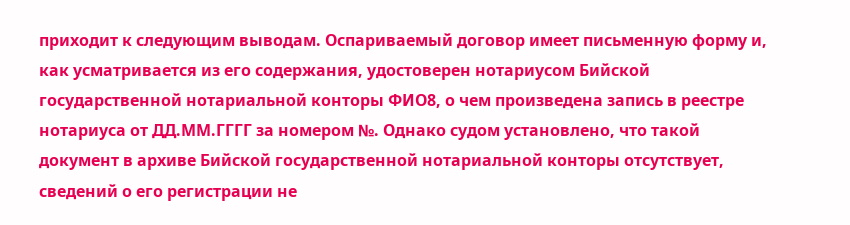приходит к следующим выводам. Оспариваемый договор имеет письменную форму и, как усматривается из его содержания, удостоверен нотариусом Бийской государственной нотариальной конторы ФИО8, о чем произведена запись в реестре нотариуса от ДД.ММ.ГГГГ за номером №. Однако судом установлено, что такой документ в архиве Бийской государственной нотариальной конторы отсутствует, сведений о его регистрации не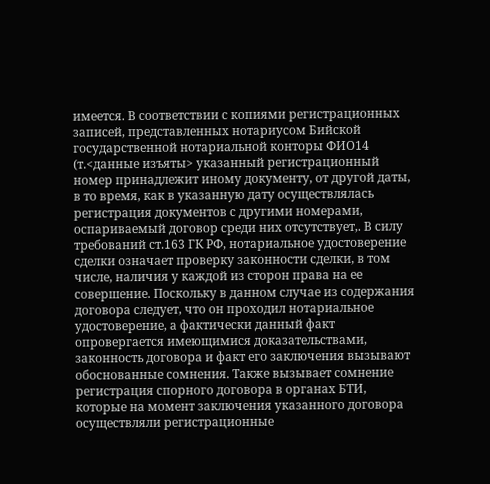имеется. В соответствии с копиями регистрационных записей, представленных нотариусом Бийской государственной нотариальной конторы ФИО14 (т.<данные изъяты> указанный регистрационный номер принадлежит иному документу, от другой даты, в то время, как в указанную дату осуществлялась регистрация документов с другими номерами, оспариваемый договор среди них отсутствует,. В силу требований ст.163 ГК РФ, нотариальное удостоверение сделки означает проверку законности сделки, в том числе, наличия у каждой из сторон права на ее совершение. Поскольку в данном случае из содержания договора следует, что он проходил нотариальное удостоверение, а фактически данный факт опровергается имеющимися доказательствами, законность договора и факт его заключения вызывают обоснованные сомнения. Также вызывает сомнение регистрация спорного договора в органах БТИ, которые на момент заключения указанного договора осуществляли регистрационные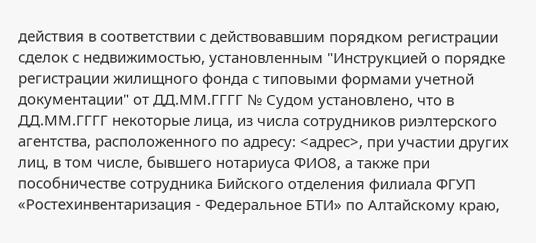действия в соответствии с действовавшим порядком регистрации сделок с недвижимостью, установленным "Инструкцией о порядке регистрации жилищного фонда с типовыми формами учетной документации" от ДД.ММ.ГГГГ № Судом установлено, что в ДД.ММ.ГГГГ некоторые лица, из числа сотрудников риэлтерского агентства, расположенного по адресу: <адрес>, при участии других лиц, в том числе, бывшего нотариуса ФИО8, а также при пособничестве сотрудника Бийского отделения филиала ФГУП «Ростехинвентаризация - Федеральное БТИ» по Алтайскому краю,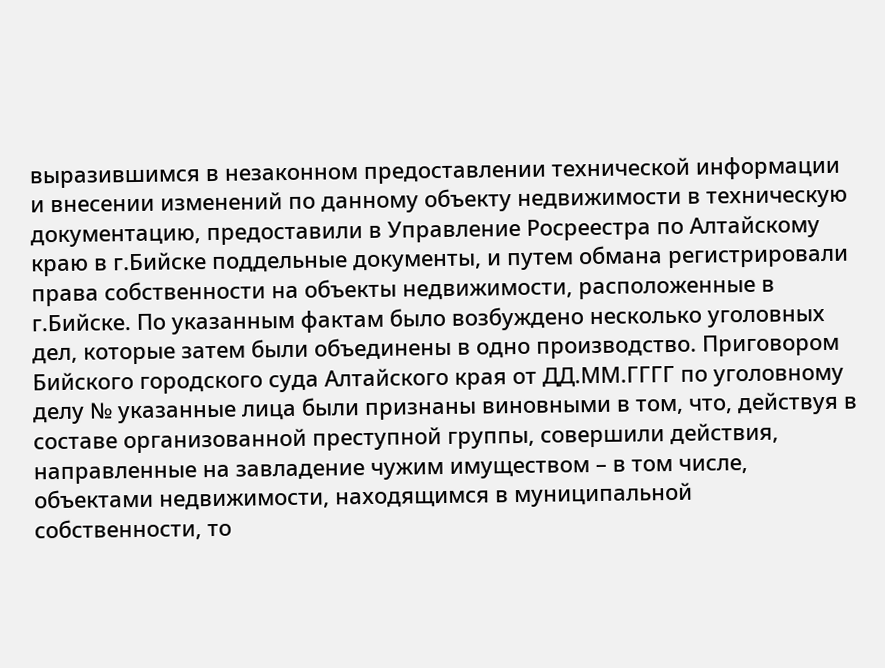выразившимся в незаконном предоставлении технической информации и внесении изменений по данному объекту недвижимости в техническую документацию, предоставили в Управление Росреестра по Алтайскому краю в г.Бийске поддельные документы, и путем обмана регистрировали права собственности на объекты недвижимости, расположенные в г.Бийске. По указанным фактам было возбуждено несколько уголовных дел, которые затем были объединены в одно производство. Приговором Бийского городского суда Алтайского края от ДД.ММ.ГГГГ по уголовному делу № указанные лица были признаны виновными в том, что, действуя в составе организованной преступной группы, совершили действия, направленные на завладение чужим имуществом – в том числе, объектами недвижимости, находящимся в муниципальной собственности, то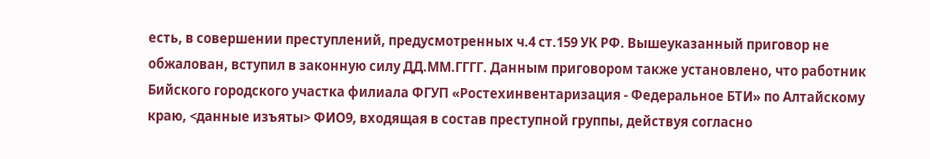есть, в совершении преступлений, предусмотренных ч.4 ст.159 УК РФ. Вышеуказанный приговор не обжалован, вступил в законную силу ДД.ММ.ГГГГ. Данным приговором также установлено, что работник Бийского городского участка филиала ФГУП «Ростехинвентаризация - Федеральное БТИ» по Алтайскому краю, <данные изъяты> ФИО9, входящая в состав преступной группы, действуя согласно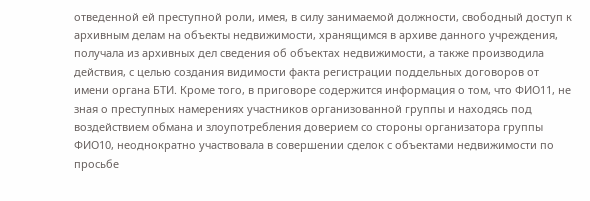отведенной ей преступной роли, имея, в силу занимаемой должности, свободный доступ к архивным делам на объекты недвижимости, хранящимся в архиве данного учреждения, получала из архивных дел сведения об объектах недвижимости, а также производила действия, с целью создания видимости факта регистрации поддельных договоров от имени органа БТИ. Кроме того, в приговоре содержится информация о том, что ФИО11, не зная о преступных намерениях участников организованной группы и находясь под воздействием обмана и злоупотребления доверием со стороны организатора группы ФИО10, неоднократно участвовала в совершении сделок с объектами недвижимости по просьбе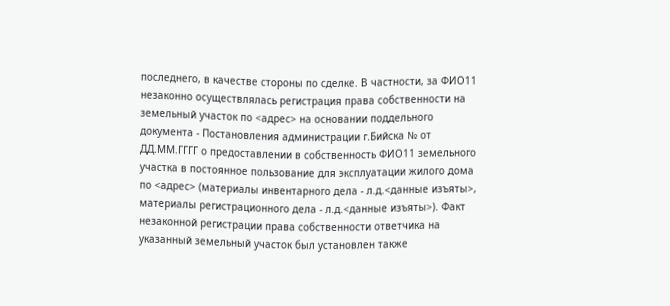последнего, в качестве стороны по сделке. В частности, за ФИО11 незаконно осуществлялась регистрация права собственности на земельный участок по <адрес> на основании поддельного документа - Постановления администрации г.Бийска № от ДД.ММ.ГГГГ о предоставлении в собственность ФИО11 земельного участка в постоянное пользование для эксплуатации жилого дома по <адрес> (материалы инвентарного дела - л.д.<данные изъяты>, материалы регистрационного дела - л.д.<данные изъяты>). Факт незаконной регистрации права собственности ответчика на указанный земельный участок был установлен также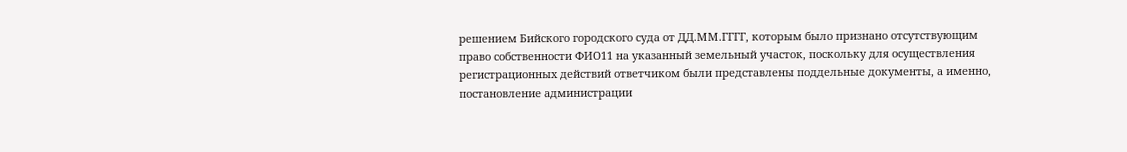решением Бийского городского суда от ДД.ММ.ГГГГ, которым было признано отсутствующим право собственности ФИО11 на указанный земельный участок, поскольку для осуществления регистрационных действий ответчиком были представлены поддельные документы, а именно, постановление администрации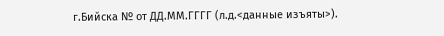г.Бийска № от ДД.ММ.ГГГГ (л.д.<данные изъяты>).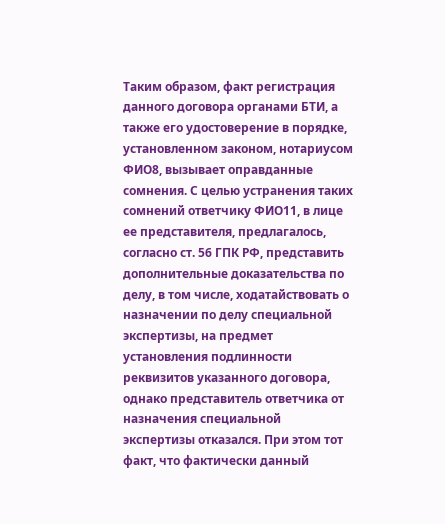Таким образом, факт регистрация данного договора органами БТИ, а также его удостоверение в порядке, установленном законом, нотариусом ФИО8, вызывает оправданные сомнения. С целью устранения таких сомнений ответчику ФИО11, в лице ее представителя, предлагалось, согласно ст. 56 ГПК РФ, представить дополнительные доказательства по делу, в том числе, ходатайствовать о назначении по делу специальной экспертизы, на предмет установления подлинности реквизитов указанного договора, однако представитель ответчика от назначения специальной экспертизы отказался. При этом тот факт, что фактически данный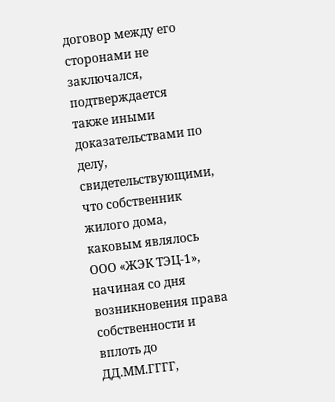договор между его сторонами не заключался, подтверждается также иными доказательствами по делу, свидетельствующими, что собственник жилого дома, каковым являлось ООО «ЖЭК ТЭЦ-1», начиная со дня возникновения права собственности и вплоть до ДД.ММ.ГГГГ,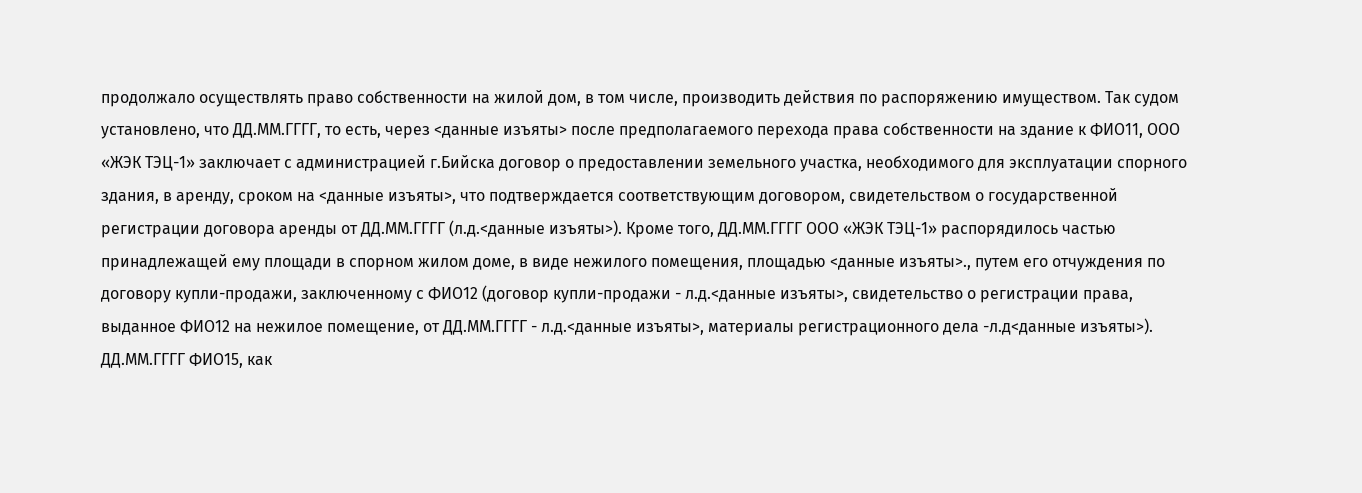продолжало осуществлять право собственности на жилой дом, в том числе, производить действия по распоряжению имуществом. Так судом установлено, что ДД.ММ.ГГГГ, то есть, через <данные изъяты> после предполагаемого перехода права собственности на здание к ФИО11, ООО «ЖЭК ТЭЦ-1» заключает с администрацией г.Бийска договор о предоставлении земельного участка, необходимого для эксплуатации спорного здания, в аренду, сроком на <данные изъяты>, что подтверждается соответствующим договором, свидетельством о государственной регистрации договора аренды от ДД.ММ.ГГГГ (л.д.<данные изъяты>). Кроме того, ДД.ММ.ГГГГ ООО «ЖЭК ТЭЦ-1» распорядилось частью принадлежащей ему площади в спорном жилом доме, в виде нежилого помещения, площадью <данные изъяты>., путем его отчуждения по договору купли-продажи, заключенному с ФИО12 (договор купли-продажи - л.д.<данные изъяты>, свидетельство о регистрации права, выданное ФИО12 на нежилое помещение, от ДД.ММ.ГГГГ - л.д.<данные изъяты>, материалы регистрационного дела -л.д<данные изъяты>). ДД.ММ.ГГГГ ФИО15, как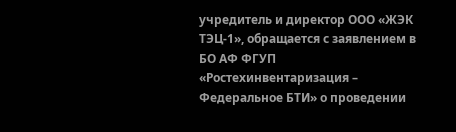учредитель и директор ООО «ЖЭК ТЭЦ-1», обращается с заявлением в БО АФ ФГУП «Ростехинвентаризация – Федеральное БТИ» о проведении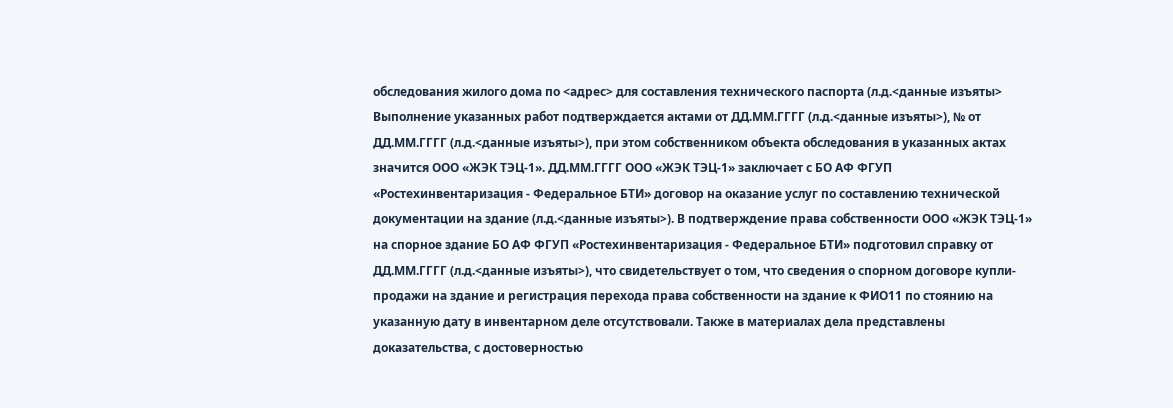обследования жилого дома по <адрес> для составления технического паспорта (л.д.<данные изъяты> Выполнение указанных работ подтверждается актами от ДД.ММ.ГГГГ (л.д.<данные изъяты>), № от ДД.ММ.ГГГГ (л.д.<данные изъяты>), при этом собственником объекта обследования в указанных актах значится ООО «ЖЭК ТЭЦ-1». ДД.ММ.ГГГГ ООО «ЖЭК ТЭЦ-1» заключает с БО АФ ФГУП «Ростехинвентаризация - Федеральное БТИ» договор на оказание услуг по составлению технической документации на здание (л.д.<данные изъяты>). В подтверждение права собственности ООО «ЖЭК ТЭЦ-1» на спорное здание БО АФ ФГУП «Ростехинвентаризация - Федеральное БТИ» подготовил справку от ДД.ММ.ГГГГ (л.д.<данные изъяты>), что свидетельствует о том, что сведения о спорном договоре купли-продажи на здание и регистрация перехода права собственности на здание к ФИО11 по стоянию на указанную дату в инвентарном деле отсутствовали. Также в материалах дела представлены доказательства, с достоверностью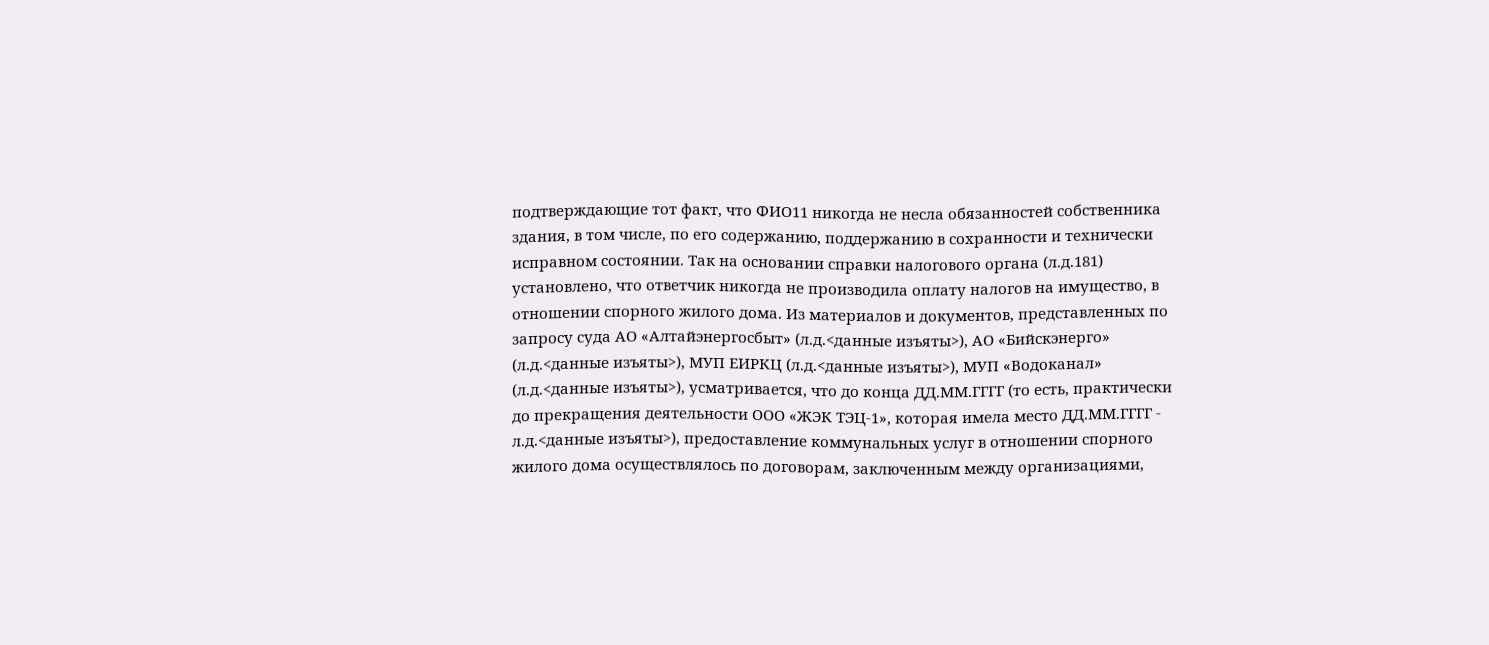подтверждающие тот факт, что ФИО11 никогда не несла обязанностей собственника здания, в том числе, по его содержанию, поддержанию в сохранности и технически исправном состоянии. Так на основании справки налогового органа (л.д.181) установлено, что ответчик никогда не производила оплату налогов на имущество, в отношении спорного жилого дома. Из материалов и документов, представленных по запросу суда АО «Алтайэнергосбыт» (л.д.<данные изъяты>), АО «Бийскэнерго» (л.д.<данные изъяты>), МУП ЕИРКЦ (л.д.<данные изъяты>), МУП «Водоканал» (л.д.<данные изъяты>), усматривается, что до конца ДД.ММ.ГГГГ (то есть, практически до прекращения деятельности ООО «ЖЭК ТЭЦ-1», которая имела место ДД.ММ.ГГГГ - л.д.<данные изъяты>), предоставление коммунальных услуг в отношении спорного жилого дома осуществлялось по договорам, заключенным между организациями,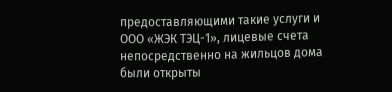предоставляющими такие услуги и ООО «ЖЭК ТЭЦ-1», лицевые счета непосредственно на жильцов дома были открыты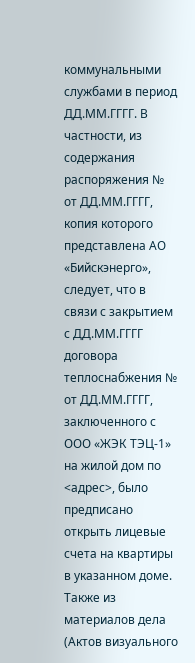коммунальными службами в период ДД.ММ.ГГГГ. В частности, из содержания распоряжения № от ДД.ММ.ГГГГ, копия которого представлена АО «Бийскэнерго», следует, что в связи с закрытием с ДД.ММ.ГГГГ договора теплоснабжения № от ДД.ММ.ГГГГ, заключенного с ООО «ЖЭК ТЭЦ-1» на жилой дом по <адрес>, было предписано открыть лицевые счета на квартиры в указанном доме. Также из материалов дела (Актов визуального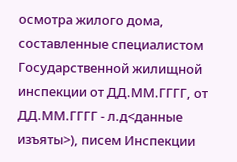осмотра жилого дома, составленные специалистом Государственной жилищной инспекции от ДД.ММ.ГГГГ, от ДД.ММ.ГГГГ - л.д<данные изъяты>), писем Инспекции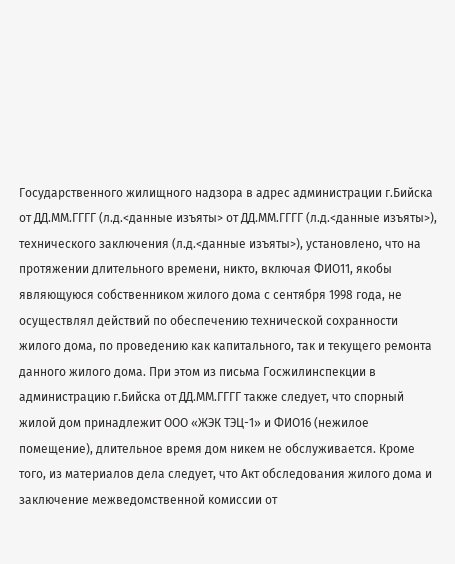Государственного жилищного надзора в адрес администрации г.Бийска от ДД.ММ.ГГГГ (л.д.<данные изъяты> от ДД.ММ.ГГГГ (л.д.<данные изъяты>), технического заключения (л.д.<данные изъяты>), установлено, что на протяжении длительного времени, никто, включая ФИО11, якобы являющуюся собственником жилого дома с сентября 1998 года, не осуществлял действий по обеспечению технической сохранности жилого дома, по проведению как капитального, так и текущего ремонта данного жилого дома. При этом из письма Госжилинспекции в администрацию г.Бийска от ДД.ММ.ГГГГ также следует, что спорный жилой дом принадлежит ООО «ЖЭК ТЭЦ-1» и ФИО16 (нежилое помещение), длительное время дом никем не обслуживается. Кроме того, из материалов дела следует, что Акт обследования жилого дома и заключение межведомственной комиссии от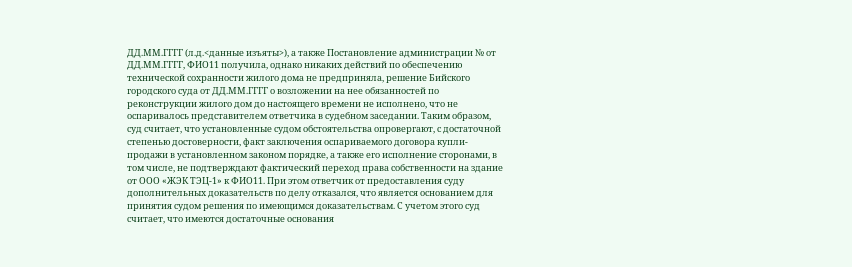ДД.ММ.ГГГГ (л.д.<данные изъяты>), а также Постановление администрации № от ДД.ММ.ГГГГ, ФИО11 получила, однако никаких действий по обеспечению технической сохранности жилого дома не предприняла, решение Бийского городского суда от ДД.ММ.ГГГГ о возложении на нее обязанностей по реконструкции жилого дом до настоящего времени не исполнено, что не оспаривалось представителем ответчика в судебном заседании. Таким образом, суд считает, что установленные судом обстоятельства опровергают, с достаточной степенью достоверности, факт заключения оспариваемого договора купли-продажи в установленном законом порядке, а также его исполнение сторонами, в том числе, не подтверждают фактический переход права собственности на здание от ООО «ЖЭК ТЭЦ-1» к ФИО11. При этом ответчик от предоставления суду дополнительных доказательств по делу отказался, что является основанием для принятия судом решения по имеющимся доказательствам. С учетом этого суд считает, что имеются достаточные основания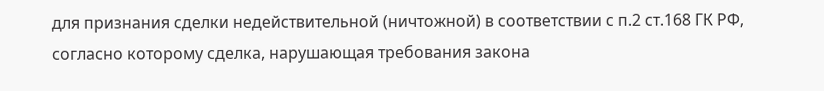для признания сделки недействительной (ничтожной) в соответствии с п.2 ст.168 ГК РФ, согласно которому сделка, нарушающая требования закона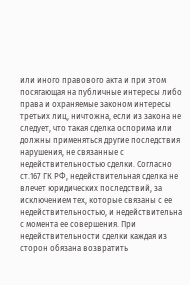или иного правового акта и при этом посягающая на публичные интересы либо права и охраняемые законом интересы третьих лиц, ничтожна, если из закона не следует, что такая сделка оспорима или должны применяться другие последствия нарушения, не связанные с недействительностью сделки. Согласно ст.167 ГК РФ, недействительная сделка не влечет юридических последствий, за исключением тех, которые связаны с ее недействительностью, и недействительна с момента ее совершения. При недействительности сделки каждая из сторон обязана возвратить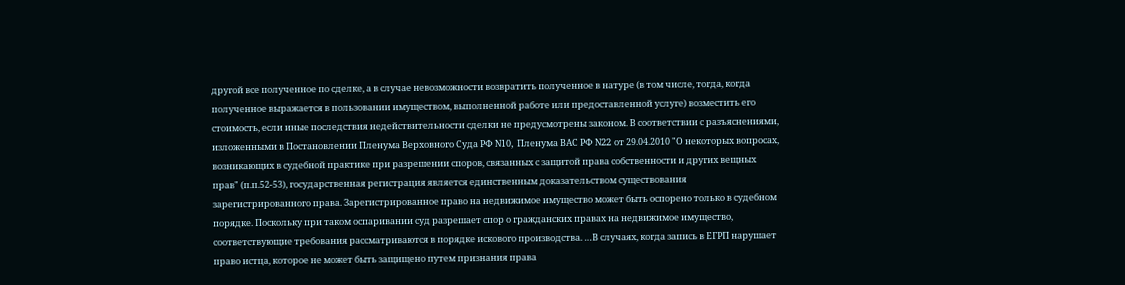другой все полученное по сделке, а в случае невозможности возвратить полученное в натуре (в том числе, тогда, когда полученное выражается в пользовании имуществом, выполненной работе или предоставленной услуге) возместить его стоимость, если иные последствия недействительности сделки не предусмотрены законом. В соответствии с разъяснениями, изложенными в Постановлении Пленума Верховного Суда РФ N10, Пленума ВАС РФ N22 от 29.04.2010 "О некоторых вопросах, возникающих в судебной практике при разрешении споров, связанных с защитой права собственности и других вещных прав" (п.п.52-53), государственная регистрация является единственным доказательством существования зарегистрированного права. Зарегистрированное право на недвижимое имущество может быть оспорено только в судебном порядке. Поскольку при таком оспаривании суд разрешает спор о гражданских правах на недвижимое имущество, соответствующие требования рассматриваются в порядке искового производства. …В случаях, когда запись в ЕГРП нарушает право истца, которое не может быть защищено путем признания права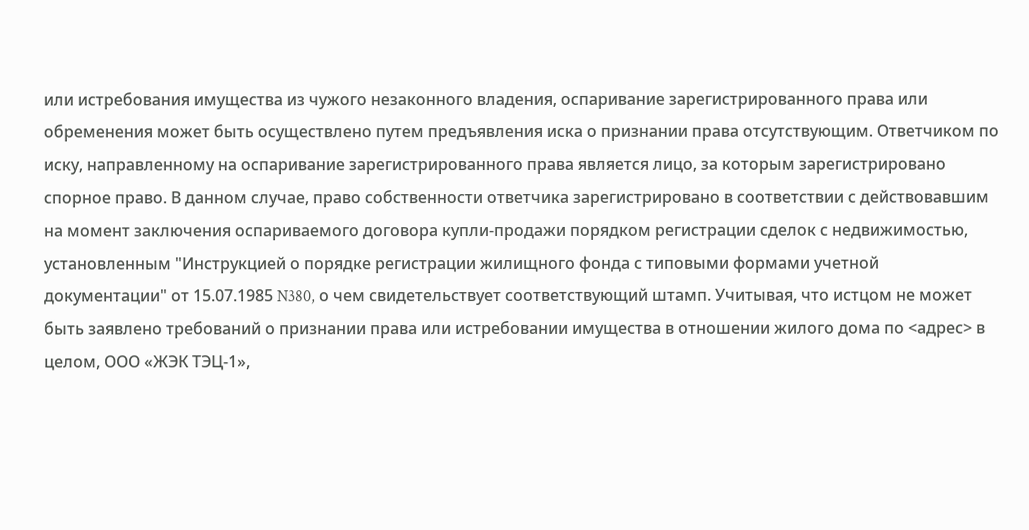или истребования имущества из чужого незаконного владения, оспаривание зарегистрированного права или обременения может быть осуществлено путем предъявления иска о признании права отсутствующим. Ответчиком по иску, направленному на оспаривание зарегистрированного права является лицо, за которым зарегистрировано спорное право. В данном случае, право собственности ответчика зарегистрировано в соответствии с действовавшим на момент заключения оспариваемого договора купли-продажи порядком регистрации сделок с недвижимостью, установленным "Инструкцией о порядке регистрации жилищного фонда с типовыми формами учетной документации" от 15.07.1985 N380, о чем свидетельствует соответствующий штамп. Учитывая, что истцом не может быть заявлено требований о признании права или истребовании имущества в отношении жилого дома по <адрес> в целом, ООО «ЖЭК ТЭЦ-1»,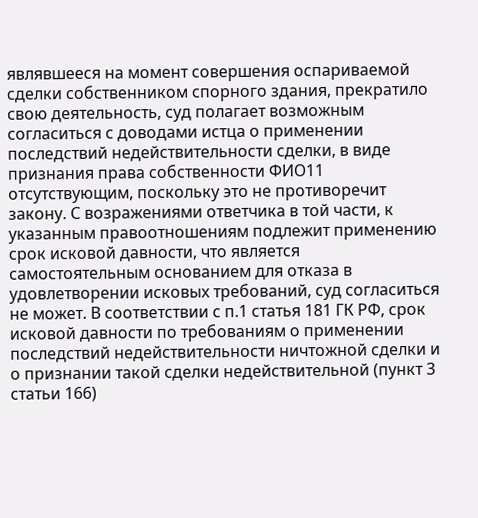являвшееся на момент совершения оспариваемой сделки собственником спорного здания, прекратило свою деятельность, суд полагает возможным согласиться с доводами истца о применении последствий недействительности сделки, в виде признания права собственности ФИО11 отсутствующим, поскольку это не противоречит закону. С возражениями ответчика в той части, к указанным правоотношениям подлежит применению срок исковой давности, что является самостоятельным основанием для отказа в удовлетворении исковых требований, суд согласиться не может. В соответствии с п.1 статья 181 ГК РФ, срок исковой давности по требованиям о применении последствий недействительности ничтожной сделки и о признании такой сделки недействительной (пункт 3 статьи 166)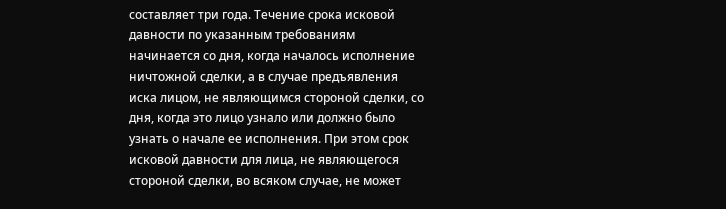составляет три года. Течение срока исковой давности по указанным требованиям начинается со дня, когда началось исполнение ничтожной сделки, а в случае предъявления иска лицом, не являющимся стороной сделки, со дня, когда это лицо узнало или должно было узнать о начале ее исполнения. При этом срок исковой давности для лица, не являющегося стороной сделки, во всяком случае, не может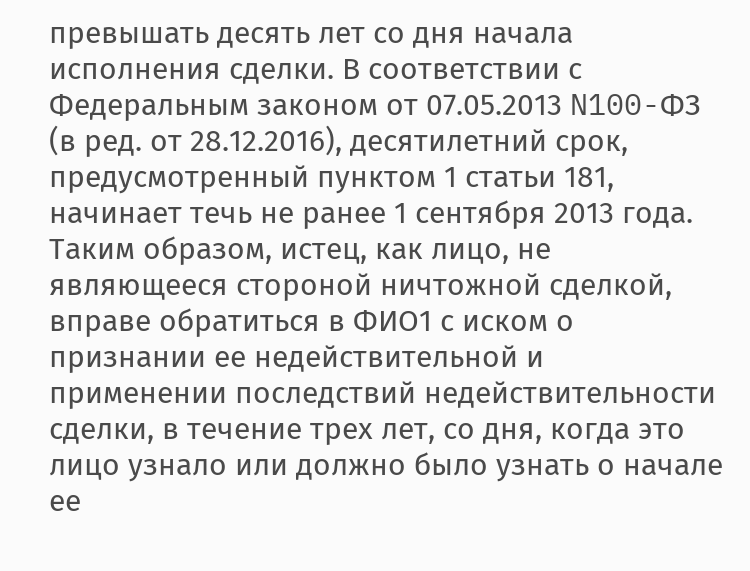превышать десять лет со дня начала исполнения сделки. В соответствии с Федеральным законом от 07.05.2013 N100-ФЗ (в ред. от 28.12.2016), десятилетний срок, предусмотренный пунктом 1 статьи 181, начинает течь не ранее 1 сентября 2013 года. Таким образом, истец, как лицо, не являющееся стороной ничтожной сделкой, вправе обратиться в ФИО1 с иском о признании ее недействительной и применении последствий недействительности сделки, в течение трех лет, со дня, когда это лицо узнало или должно было узнать о начале ее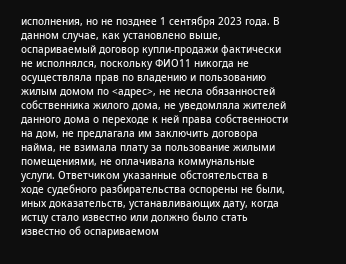исполнения, но не позднее 1 сентября 2023 года. В данном случае, как установлено выше, оспариваемый договор купли-продажи фактически не исполнялся, поскольку ФИО11 никогда не осуществляла прав по владению и пользованию жилым домом по <адрес>, не несла обязанностей собственника жилого дома, не уведомляла жителей данного дома о переходе к ней права собственности на дом, не предлагала им заключить договора найма, не взимала плату за пользование жилыми помещениями, не оплачивала коммунальные услуги. Ответчиком указанные обстоятельства в ходе судебного разбирательства оспорены не были, иных доказательств, устанавливающих дату, когда истцу стало известно или должно было стать известно об оспариваемом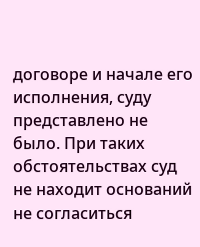договоре и начале его исполнения, суду представлено не было. При таких обстоятельствах суд не находит оснований не согласиться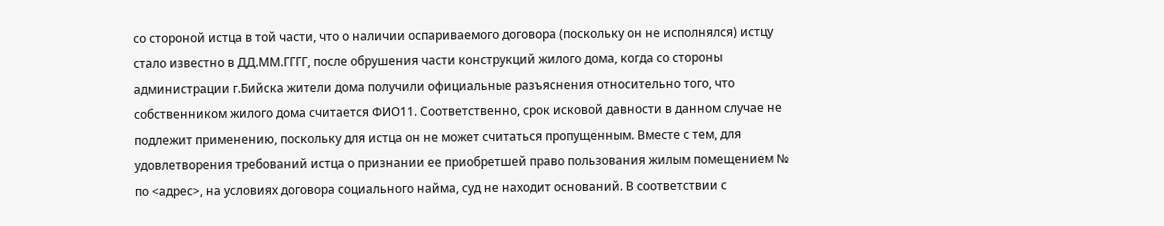со стороной истца в той части, что о наличии оспариваемого договора (поскольку он не исполнялся) истцу стало известно в ДД.ММ.ГГГГ, после обрушения части конструкций жилого дома, когда со стороны администрации г.Бийска жители дома получили официальные разъяснения относительно того, что собственником жилого дома считается ФИО11. Соответственно, срок исковой давности в данном случае не подлежит применению, поскольку для истца он не может считаться пропущенным. Вместе с тем, для удовлетворения требований истца о признании ее приобретшей право пользования жилым помещением № по <адрес>, на условиях договора социального найма, суд не находит оснований. В соответствии с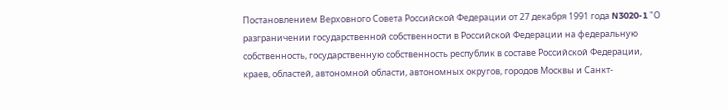Постановлением Верховного Совета Российской Федерации от 27 декабря 1991 года N3020-1 "О разграничении государственной собственности в Российской Федерации на федеральную собственность, государственную собственность республик в составе Российской Федерации, краев, областей, автономной области, автономных округов, городов Москвы и Санкт-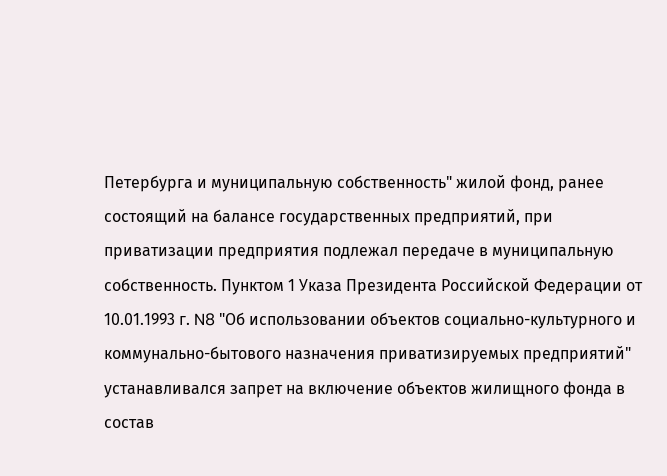Петербурга и муниципальную собственность" жилой фонд, ранее состоящий на балансе государственных предприятий, при приватизации предприятия подлежал передаче в муниципальную собственность. Пунктом 1 Указа Президента Российской Федерации от 10.01.1993 г. N8 "Об использовании объектов социально-культурного и коммунально-бытового назначения приватизируемых предприятий" устанавливался запрет на включение объектов жилищного фонда в состав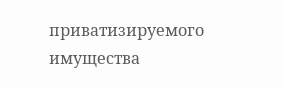приватизируемого имущества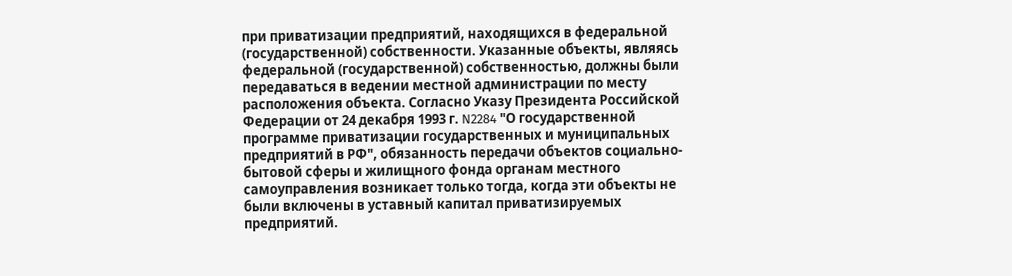при приватизации предприятий, находящихся в федеральной (государственной) собственности. Указанные объекты, являясь федеральной (государственной) собственностью, должны были передаваться в ведении местной администрации по месту расположения объекта. Согласно Указу Президента Российской Федерации от 24 декабря 1993 г. N2284 "О государственной программе приватизации государственных и муниципальных предприятий в РФ", обязанность передачи объектов социально-бытовой сферы и жилищного фонда органам местного самоуправления возникает только тогда, когда эти объекты не были включены в уставный капитал приватизируемых предприятий.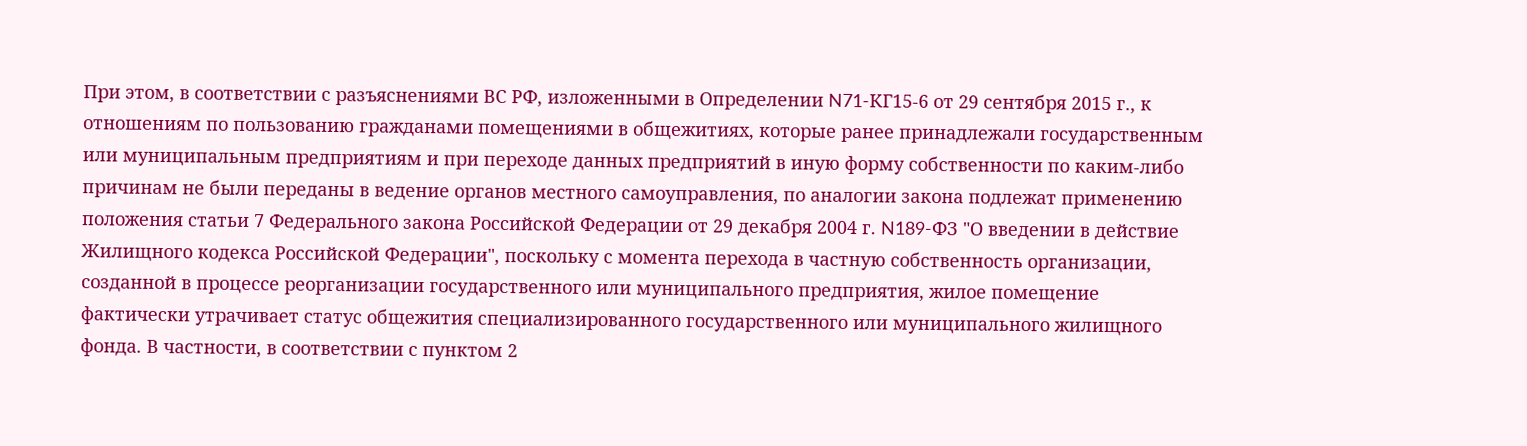При этом, в соответствии с разъяснениями ВС РФ, изложенными в Определении N71-КГ15-6 от 29 сентября 2015 г., к отношениям по пользованию гражданами помещениями в общежитиях, которые ранее принадлежали государственным или муниципальным предприятиям и при переходе данных предприятий в иную форму собственности по каким-либо причинам не были переданы в ведение органов местного самоуправления, по аналогии закона подлежат применению положения статьи 7 Федерального закона Российской Федерации от 29 декабря 2004 г. N189-ФЗ "О введении в действие Жилищного кодекса Российской Федерации", поскольку с момента перехода в частную собственность организации, созданной в процессе реорганизации государственного или муниципального предприятия, жилое помещение фактически утрачивает статус общежития специализированного государственного или муниципального жилищного фонда. В частности, в соответствии с пунктом 2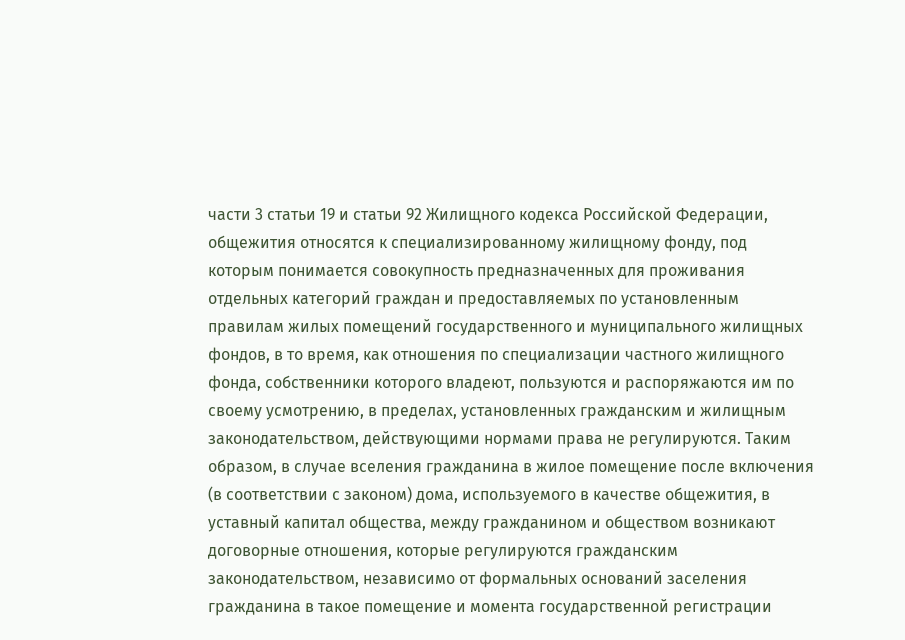части 3 статьи 19 и статьи 92 Жилищного кодекса Российской Федерации, общежития относятся к специализированному жилищному фонду, под которым понимается совокупность предназначенных для проживания отдельных категорий граждан и предоставляемых по установленным правилам жилых помещений государственного и муниципального жилищных фондов, в то время, как отношения по специализации частного жилищного фонда, собственники которого владеют, пользуются и распоряжаются им по своему усмотрению, в пределах, установленных гражданским и жилищным законодательством, действующими нормами права не регулируются. Таким образом, в случае вселения гражданина в жилое помещение после включения (в соответствии с законом) дома, используемого в качестве общежития, в уставный капитал общества, между гражданином и обществом возникают договорные отношения, которые регулируются гражданским законодательством, независимо от формальных оснований заселения гражданина в такое помещение и момента государственной регистрации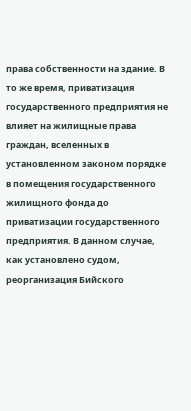права собственности на здание. В то же время, приватизация государственного предприятия не влияет на жилищные права граждан, вселенных в установленном законом порядке в помещения государственного жилищного фонда до приватизации государственного предприятия. В данном случае, как установлено судом, реорганизация Бийского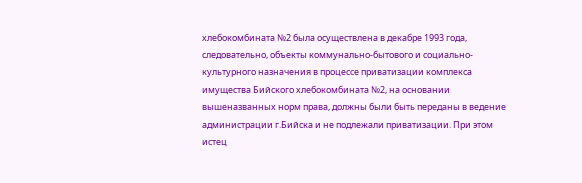хлебокомбината №2 была осуществлена в декабре 1993 года, следовательно, объекты коммунально-бытового и социально-культурного назначения в процессе приватизации комплекса имущества Бийского хлебокомбината №2, на основании вышеназванных норм права, должны были быть переданы в ведение администрации г.Бийска и не подлежали приватизации. При этом истец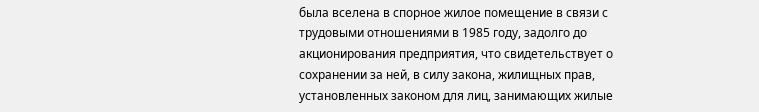была вселена в спорное жилое помещение в связи с трудовыми отношениями в 1985 году, задолго до акционирования предприятия, что свидетельствует о сохранении за ней, в силу закона, жилищных прав, установленных законом для лиц, занимающих жилые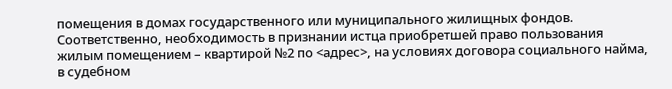помещения в домах государственного или муниципального жилищных фондов. Соответственно, необходимость в признании истца приобретшей право пользования жилым помещением – квартирой №2 по <адрес>, на условиях договора социального найма, в судебном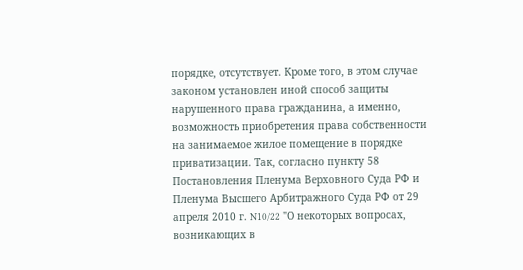порядке, отсутствует. Кроме того, в этом случае законом установлен иной способ защиты нарушенного права гражданина, а именно, возможность приобретения права собственности на занимаемое жилое помещение в порядке приватизации. Так, согласно пункту 58 Постановления Пленума Верховного Суда РФ и Пленума Высшего Арбитражного Суда РФ от 29 апреля 2010 г. N10/22 "О некоторых вопросах, возникающих в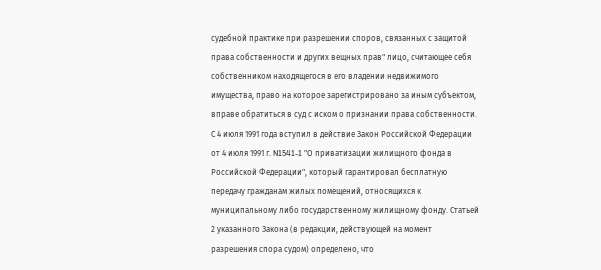судебной практике при разрешении споров, связанных с защитой права собственности и других вещных прав" лицо, считающее себя собственником находящегося в его владении недвижимого имущества, право на которое зарегистрировано за иным субъектом, вправе обратиться в суд с иском о признании права собственности. С 4 июля 1991 года вступил в действие Закон Российской Федерации от 4 июля 1991 г. N1541-1 "О приватизации жилищного фонда в Российской Федерации", который гарантировал бесплатную передачу гражданам жилых помещений, относящихся к муниципальному либо государственному жилищному фонду. Статьей 2 указанного Закона (в редакции, действующей на момент разрешения спора судом) определено, что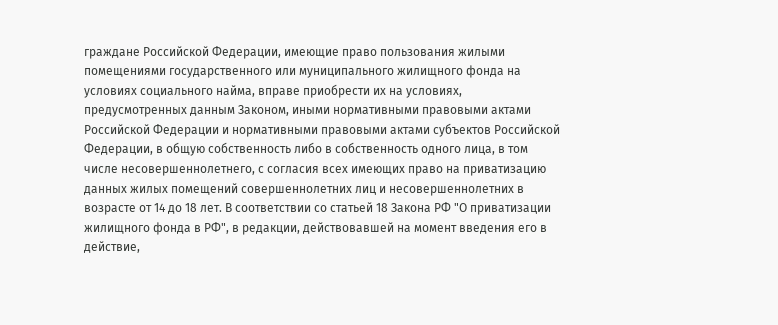граждане Российской Федерации, имеющие право пользования жилыми помещениями государственного или муниципального жилищного фонда на условиях социального найма, вправе приобрести их на условиях, предусмотренных данным Законом, иными нормативными правовыми актами Российской Федерации и нормативными правовыми актами субъектов Российской Федерации, в общую собственность либо в собственность одного лица, в том числе несовершеннолетнего, с согласия всех имеющих право на приватизацию данных жилых помещений совершеннолетних лиц и несовершеннолетних в возрасте от 14 до 18 лет. В соответствии со статьей 18 Закона РФ "О приватизации жилищного фонда в РФ", в редакции, действовавшей на момент введения его в действие,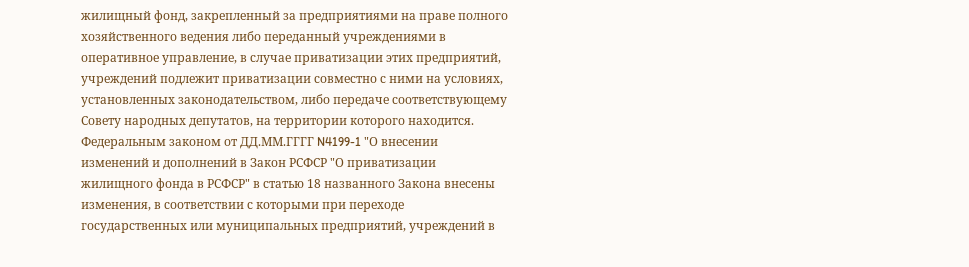жилищный фонд, закрепленный за предприятиями на праве полного хозяйственного ведения либо переданный учреждениями в оперативное управление, в случае приватизации этих предприятий, учреждений подлежит приватизации совместно с ними на условиях, установленных законодательством, либо передаче соответствующему Совету народных депутатов, на территории которого находится. Федеральным законом от ДД.ММ.ГГГГ N4199-1 "О внесении изменений и дополнений в Закон РСФСР "О приватизации жилищного фонда в РСФСР" в статью 18 названного Закона внесены изменения, в соответствии с которыми при переходе государственных или муниципальных предприятий, учреждений в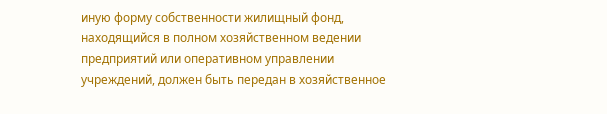иную форму собственности жилищный фонд, находящийся в полном хозяйственном ведении предприятий или оперативном управлении учреждений, должен быть передан в хозяйственное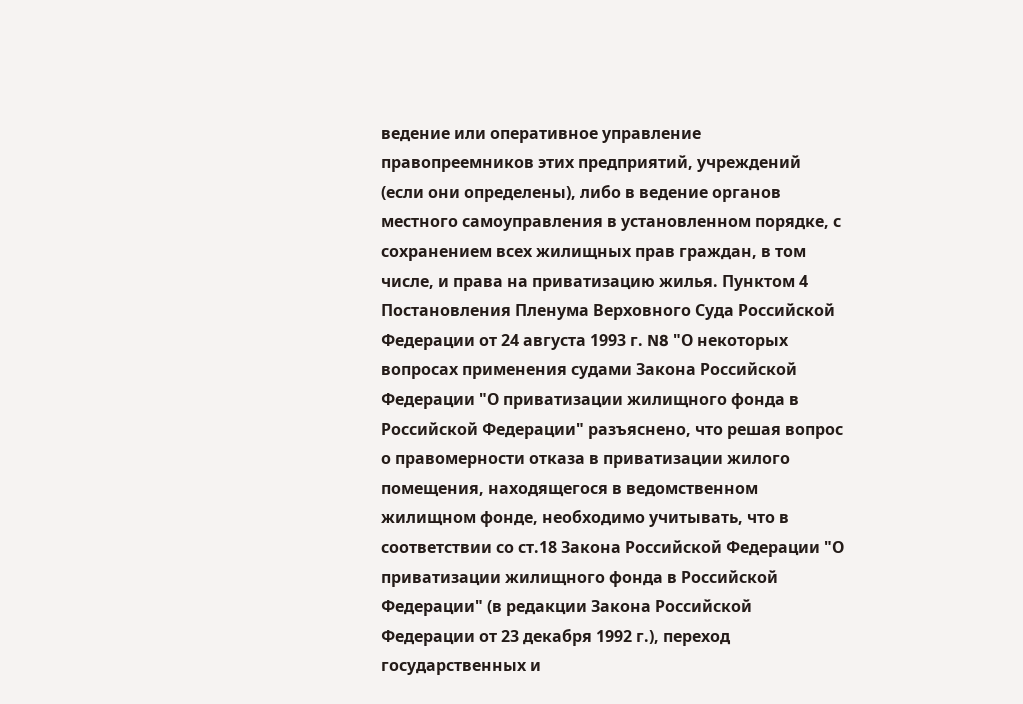ведение или оперативное управление правопреемников этих предприятий, учреждений (если они определены), либо в ведение органов местного самоуправления в установленном порядке, с сохранением всех жилищных прав граждан, в том числе, и права на приватизацию жилья. Пунктом 4 Постановления Пленума Верховного Суда Российской Федерации от 24 августа 1993 г. N8 "О некоторых вопросах применения судами Закона Российской Федерации "О приватизации жилищного фонда в Российской Федерации" разъяснено, что решая вопрос о правомерности отказа в приватизации жилого помещения, находящегося в ведомственном жилищном фонде, необходимо учитывать, что в соответствии со ст.18 Закона Российской Федерации "О приватизации жилищного фонда в Российской Федерации" (в редакции Закона Российской Федерации от 23 декабря 1992 г.), переход государственных и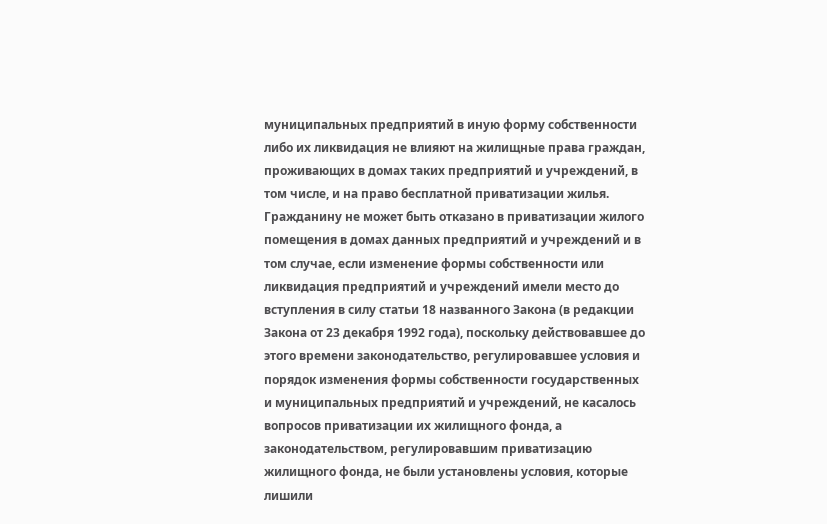муниципальных предприятий в иную форму собственности либо их ликвидация не влияют на жилищные права граждан, проживающих в домах таких предприятий и учреждений, в том числе, и на право бесплатной приватизации жилья. Гражданину не может быть отказано в приватизации жилого помещения в домах данных предприятий и учреждений и в том случае, если изменение формы собственности или ликвидация предприятий и учреждений имели место до вступления в силу статьи 18 названного Закона (в редакции Закона от 23 декабря 1992 года), поскольку действовавшее до этого времени законодательство, регулировавшее условия и порядок изменения формы собственности государственных и муниципальных предприятий и учреждений, не касалось вопросов приватизации их жилищного фонда, а законодательством, регулировавшим приватизацию жилищного фонда, не были установлены условия, которые лишили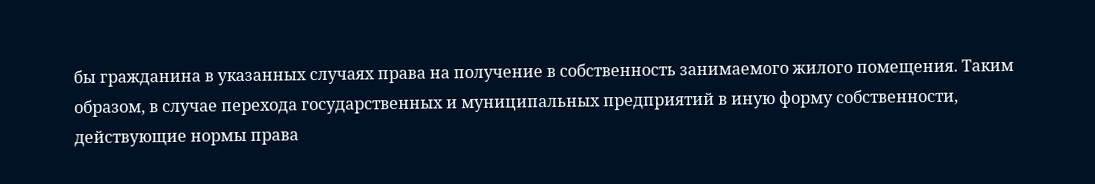бы гражданина в указанных случаях права на получение в собственность занимаемого жилого помещения. Таким образом, в случае перехода государственных и муниципальных предприятий в иную форму собственности, действующие нормы права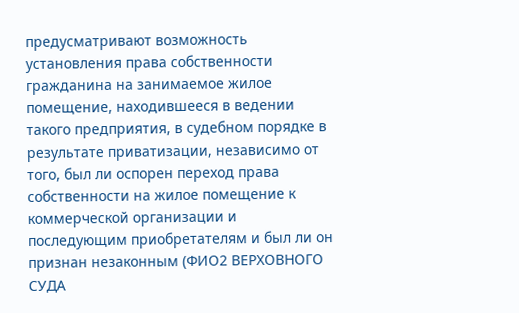предусматривают возможность установления права собственности гражданина на занимаемое жилое помещение, находившееся в ведении такого предприятия, в судебном порядке в результате приватизации, независимо от того, был ли оспорен переход права собственности на жилое помещение к коммерческой организации и последующим приобретателям и был ли он признан незаконным (ФИО2 ВЕРХОВНОГО СУДА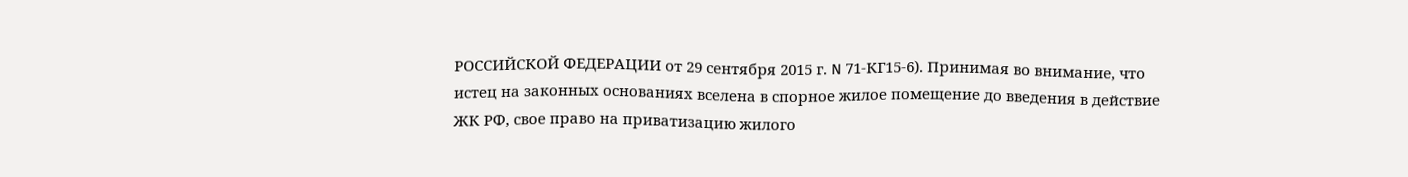РОССИЙСКОЙ ФЕДЕРАЦИИ от 29 сентября 2015 г. N 71-КГ15-6). Принимая во внимание, что истец на законных основаниях вселена в спорное жилое помещение до введения в действие ЖК РФ, свое право на приватизацию жилого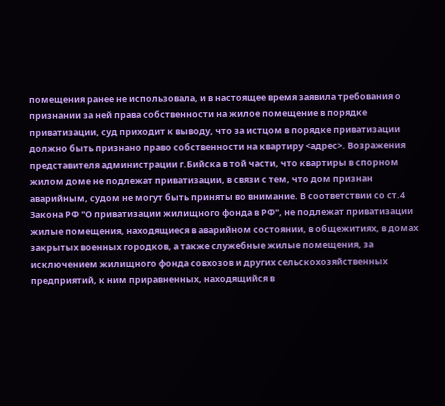помещения ранее не использовала, и в настоящее время заявила требования о признании за ней права собственности на жилое помещение в порядке приватизации, суд приходит к выводу, что за истцом в порядке приватизации должно быть признано право собственности на квартиру <адрес>. Возражения представителя администрации г.Бийска в той части, что квартиры в спорном жилом доме не подлежат приватизации, в связи с тем, что дом признан аварийным, судом не могут быть приняты во внимание. В соответствии со ст.4 Закона РФ "О приватизации жилищного фонда в РФ", не подлежат приватизации жилые помещения, находящиеся в аварийном состоянии, в общежитиях, в домах закрытых военных городков, а также служебные жилые помещения, за исключением жилищного фонда совхозов и других сельскохозяйственных предприятий, к ним приравненных, находящийся в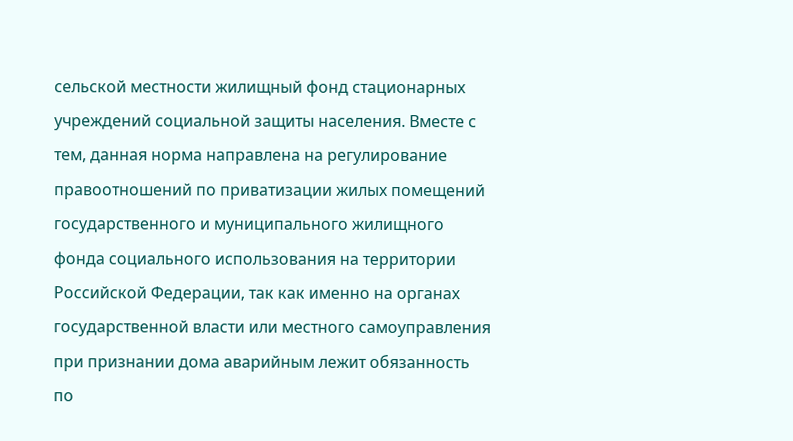сельской местности жилищный фонд стационарных учреждений социальной защиты населения. Вместе с тем, данная норма направлена на регулирование правоотношений по приватизации жилых помещений государственного и муниципального жилищного фонда социального использования на территории Российской Федерации, так как именно на органах государственной власти или местного самоуправления при признании дома аварийным лежит обязанность по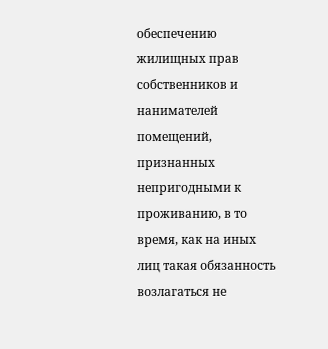обеспечению жилищных прав собственников и нанимателей помещений, признанных непригодными к проживанию, в то время, как на иных лиц такая обязанность возлагаться не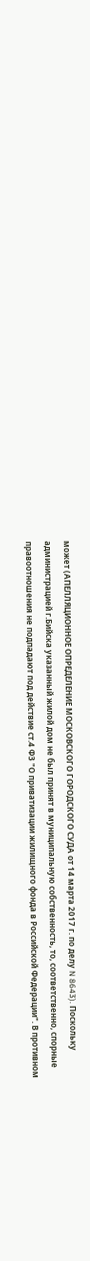может (АПЕЛЛЯЦИОННОЕ ОПРЕДЕЛЕНИЕ МОСКОВСКОГО ГОРОДСКОГО СУДА от 14 марта 2017 г. по делу N 8643). Поскольку администрацией г.Бийска указанный жилой дом не был принят в муниципальную собственность, то, соответственно, спорные правоотношения не подпадают под действие ст.4 ФЗ "О приватизации жилищного фонда в Российской Федерации". В противном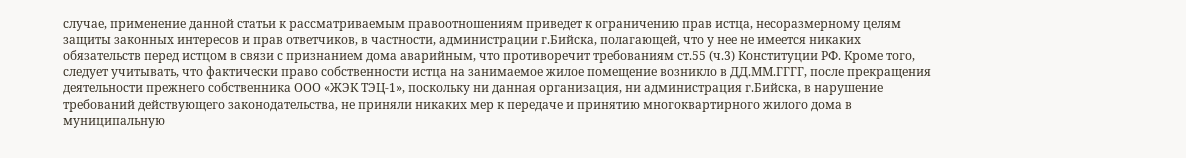случае, применение данной статьи к рассматриваемым правоотношениям приведет к ограничению прав истца, несоразмерному целям защиты законных интересов и прав ответчиков, в частности, администрации г.Бийска, полагающей, что у нее не имеется никаких обязательств перед истцом в связи с признанием дома аварийным, что противоречит требованиям ст.55 (ч.3) Конституции РФ. Кроме того, следует учитывать, что фактически право собственности истца на занимаемое жилое помещение возникло в ДД.ММ.ГГГГ, после прекращения деятельности прежнего собственника ООО «ЖЭК ТЭЦ-1», поскольку ни данная организация, ни администрация г.Бийска, в нарушение требований действующего законодательства, не приняли никаких мер к передаче и принятию многоквартирного жилого дома в муниципальную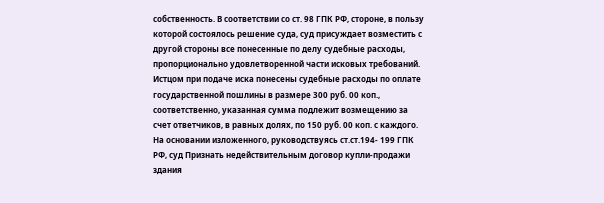собственность. В соответствии со ст. 98 ГПК РФ, стороне, в пользу которой состоялось решение суда, суд присуждает возместить с другой стороны все понесенные по делу судебные расходы, пропорционально удовлетворенной части исковых требований. Истцом при подаче иска понесены судебные расходы по оплате государственной пошлины в размере 300 руб. 00 коп., соответственно, указанная сумма подлежит возмещению за счет ответчиков, в равных долях, по 150 руб. 00 коп. с каждого. На основании изложенного, руководствуясь ст.ст.194- 199 ГПК РФ, суд Признать недействительным договор купли-продажи здания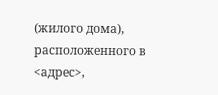(жилого дома), расположенного в <адрес>,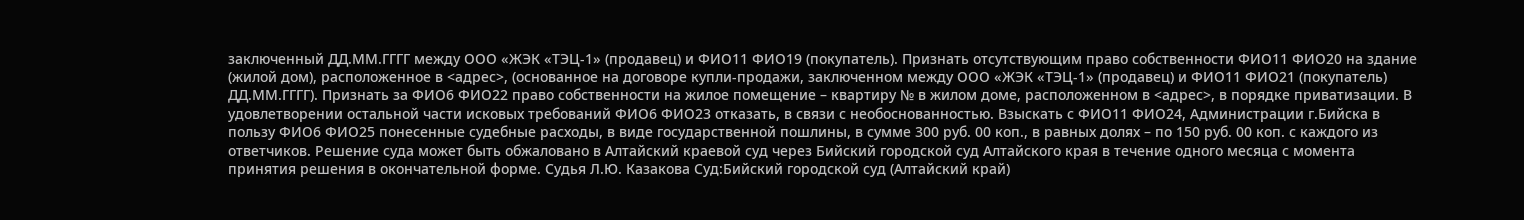заключенный ДД.ММ.ГГГГ между ООО «ЖЭК «ТЭЦ-1» (продавец) и ФИО11 ФИО19 (покупатель). Признать отсутствующим право собственности ФИО11 ФИО20 на здание (жилой дом), расположенное в <адрес>, (основанное на договоре купли-продажи, заключенном между ООО «ЖЭК «ТЭЦ-1» (продавец) и ФИО11 ФИО21 (покупатель) ДД.ММ.ГГГГ). Признать за ФИО6 ФИО22 право собственности на жилое помещение – квартиру № в жилом доме, расположенном в <адрес>, в порядке приватизации. В удовлетворении остальной части исковых требований ФИО6 ФИО23 отказать, в связи с необоснованностью. Взыскать с ФИО11 ФИО24, Администрации г.Бийска в пользу ФИО6 ФИО25 понесенные судебные расходы, в виде государственной пошлины, в сумме 300 руб. 00 коп., в равных долях – по 150 руб. 00 коп. с каждого из ответчиков. Решение суда может быть обжаловано в Алтайский краевой суд через Бийский городской суд Алтайского края в течение одного месяца с момента принятия решения в окончательной форме. Судья Л.Ю. Казакова Суд:Бийский городской суд (Алтайский край)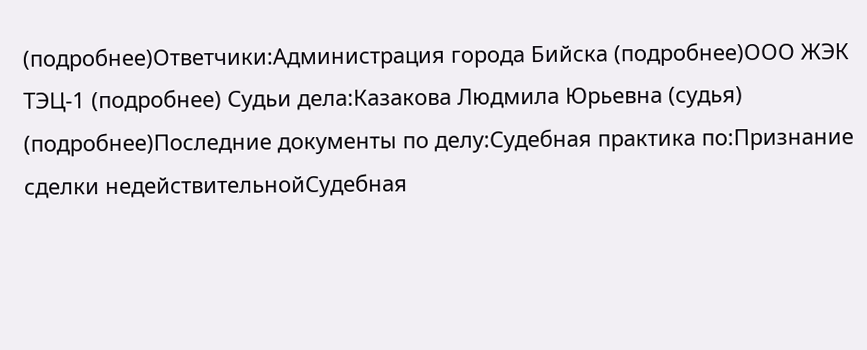(подробнее)Ответчики:Администрация города Бийска (подробнее)ООО ЖЭК ТЭЦ-1 (подробнее) Судьи дела:Казакова Людмила Юрьевна (судья) (подробнее)Последние документы по делу:Судебная практика по:Признание сделки недействительнойСудебная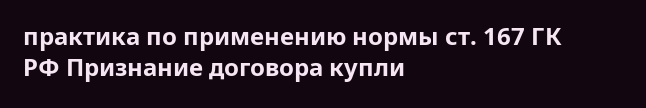практика по применению нормы ст. 167 ГК РФ Признание договора купли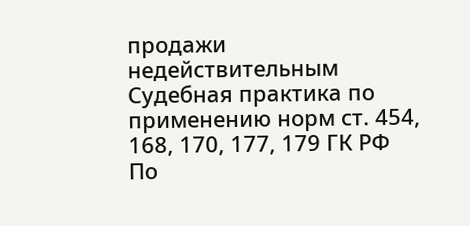продажи недействительным Судебная практика по применению норм ст. 454, 168, 170, 177, 179 ГК РФ
По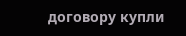договору купли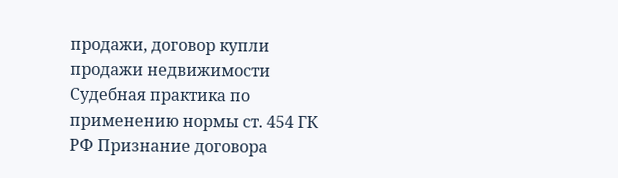продажи, договор купли продажи недвижимости Судебная практика по применению нормы ст. 454 ГК РФ Признание договора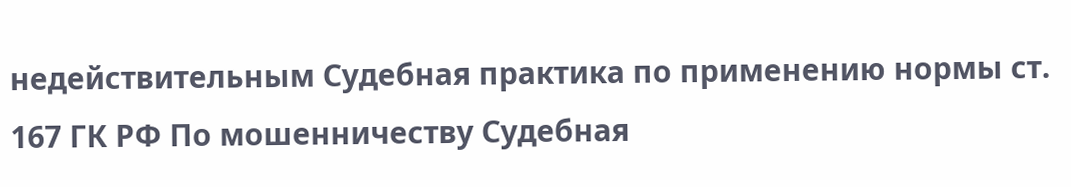недействительным Судебная практика по применению нормы ст. 167 ГК РФ По мошенничеству Судебная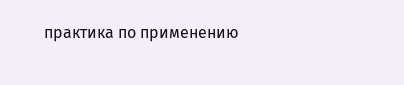практика по применению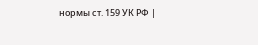нормы ст. 159 УК РФ |